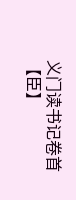义门读书记卷首
【臣】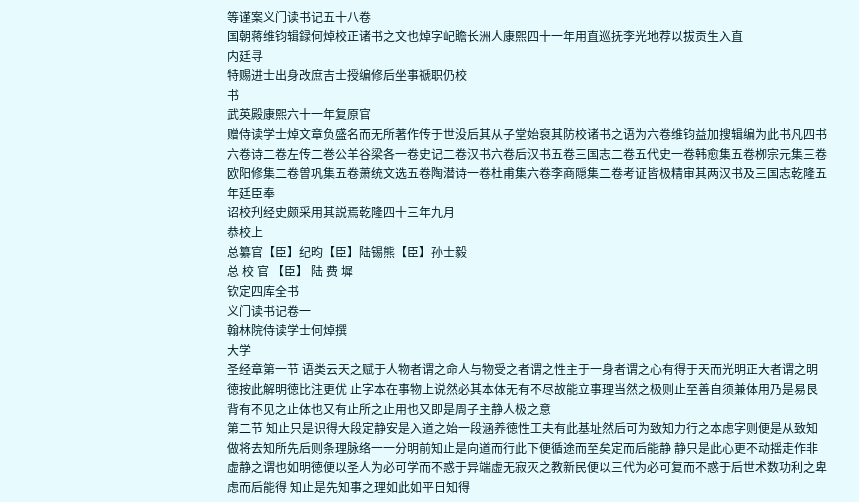等谨案义门读书记五十八卷
国朝蒋维钧辑録何焯校正诸书之文也焯字屺瞻长洲人康熙四十一年用直巡抚李光地荐以拔贡生入直
内廷寻
特赐进士出身改庶吉士授编修后坐事禠职仍校
书
武英殿康熙六十一年复原官
赠侍读学士焯文章负盛名而无所著作传于世没后其从子堂始裒其防校诸书之语为六卷维钧益加搜辑编为此书凡四书六卷诗二卷左传二巻公羊谷梁各一卷史记二卷汉书六卷后汉书五卷三国志二卷五代史一卷韩愈集五卷栁宗元集三卷欧阳修集二卷曽巩集五卷萧统文选五卷陶潜诗一卷杜甫集六卷李商隠集二卷考证皆极精审其两汉书及三国志乾隆五年廷臣奉
诏校刋经史颇采用其説焉乾隆四十三年九月
恭校上
总纂官【臣】纪昀【臣】陆锡熊【臣】孙士毅
总 校 官 【臣】 陆 费 墀
钦定四库全书
义门读书记卷一
翰林院侍读学士何焯撰
大学
圣经章第一节 语类云天之赋于人物者谓之命人与物受之者谓之性主于一身者谓之心有得于天而光明正大者谓之明徳按此解明徳比注更优 止字本在事物上说然必其本体无有不尽故能立事理当然之极则止至善自须兼体用乃是易艮背有不见之止体也又有止所之止用也又即是周子主静人极之意
第二节 知止只是识得大段定静安是入道之始一段涵养徳性工夫有此基址然后可为致知力行之本虑字则便是从致知做将去知所先后则条理脉络一一分明前知止是向道而行此下便循途而至矣定而后能静 静只是此心更不动揺走作非虚静之谓也如明徳便以圣人为必可学而不惑于异端虚无寂灭之教新民便以三代为必可复而不惑于后世术数功利之卑
虑而后能得 知止是先知事之理如此如平日知得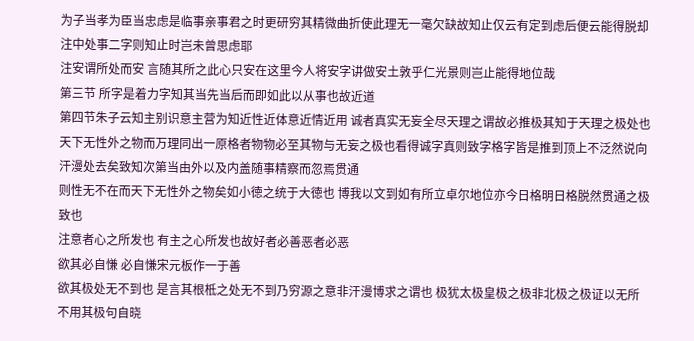为子当孝为臣当忠虑是临事亲事君之时更研穷其精微曲折使此理无一毫欠缺故知止仅云有定到虑后便云能得脱却注中处事二字则知止时岂未曾思虑耶
注安谓所处而安 言随其所之此心只安在这里今人将安字讲做安土敦乎仁光景则岂止能得地位哉
第三节 所字是着力字知其当先当后而即如此以从事也故近道
第四节朱子云知主别识意主营为知近性近体意近情近用 诚者真实无妄全尽天理之谓故必推极其知于天理之极处也天下无性外之物而万理同出一原格者物物必至其物与无妄之极也看得诚字真则致字格字皆是推到顶上不泛然说向汗漫处去矣致知次第当由外以及内盖随事精察而忽焉贯通
则性无不在而天下无性外之物矣如小徳之统于大徳也 博我以文到如有所立卓尔地位亦今日格明日格脱然贯通之极致也
注意者心之所发也 有主之心所发也故好者必善恶者必恶
欲其必自慊 必自慊宋元板作一于善
欲其极处无不到也 是言其根柢之处无不到乃穷源之意非汗漫博求之谓也 极犹太极皇极之极非北极之极证以无所不用其极句自晓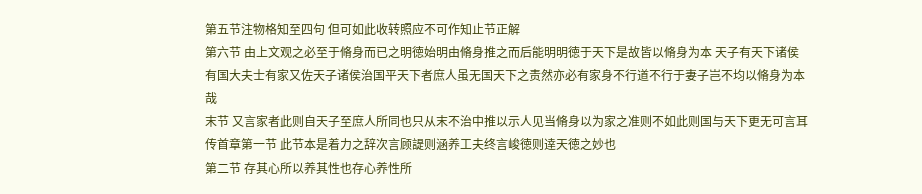第五节注物格知至四句 但可如此收转照应不可作知止节正解
第六节 由上文观之必至于脩身而已之明徳始明由脩身推之而后能明明徳于天下是故皆以脩身为本 天子有天下诸侯有国大夫士有家又佐天子诸侯治国平天下者庶人虽无国天下之责然亦必有家身不行道不行于妻子岂不均以脩身为本哉
末节 又言家者此则自天子至庶人所同也只从末不治中推以示人见当脩身以为家之准则不如此则国与天下更无可言耳
传首章第一节 此节本是着力之辞次言顾諟则涵养工夫终言峻徳则逹天徳之妙也
第二节 存其心所以养其性也存心养性所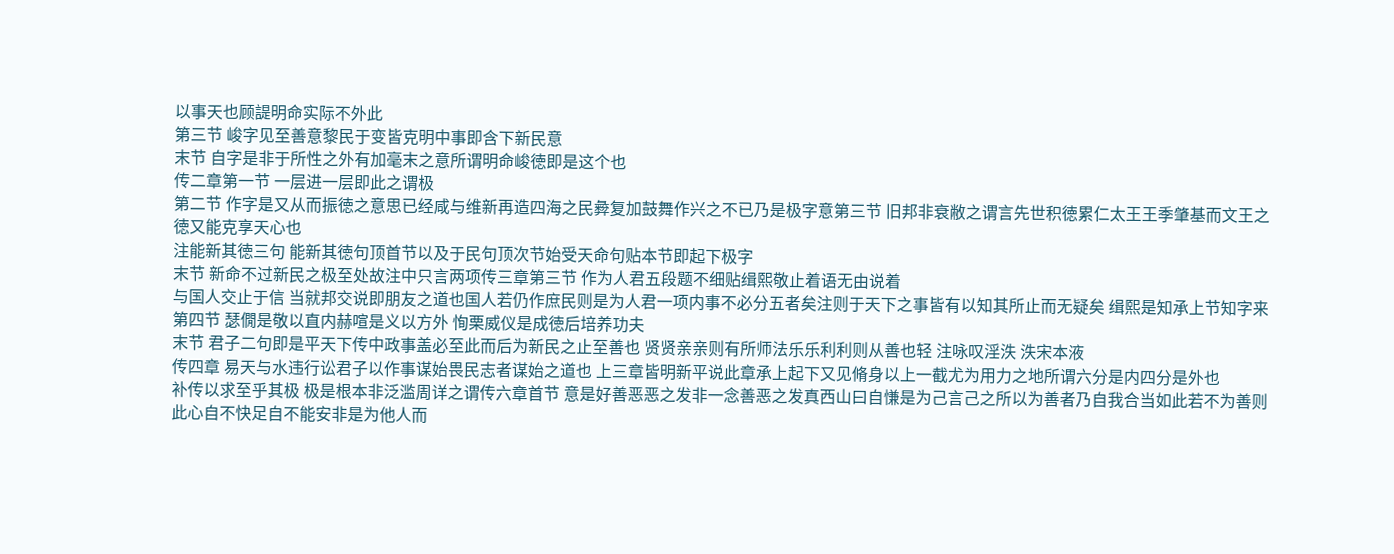以事天也顾諟明命实际不外此
第三节 峻字见至善意黎民于变皆克明中事即含下新民意
末节 自字是非于所性之外有加毫末之意所谓明命峻徳即是这个也
传二章第一节 一层进一层即此之谓极
第二节 作字是又从而振徳之意思已经咸与维新再造四海之民彜复加鼓舞作兴之不已乃是极字意第三节 旧邦非衰敝之谓言先世积徳累仁太王王季肇基而文王之徳又能克享天心也
注能新其徳三句 能新其徳句顶首节以及于民句顶次节始受天命句贴本节即起下极字
末节 新命不过新民之极至处故注中只言两项传三章第三节 作为人君五段题不细贴缉熙敬止着语无由说着
与国人交止于信 当就邦交说即朋友之道也国人若仍作庶民则是为人君一项内事不必分五者矣注则于天下之事皆有以知其所止而无疑矣 缉熙是知承上节知字来
第四节 瑟僩是敬以直内赫喧是义以方外 恂栗威仪是成徳后培养功夫
末节 君子二句即是平天下传中政事盖必至此而后为新民之止至善也 贤贤亲亲则有所师法乐乐利利则从善也轻 注咏叹淫泆 泆宋本液
传四章 易天与水违行讼君子以作事谋始畏民志者谋始之道也 上三章皆明新平说此章承上起下又见脩身以上一截尤为用力之地所谓六分是内四分是外也
补传以求至乎其极 极是根本非泛滥周详之谓传六章首节 意是好善恶恶之发非一念善恶之发真西山曰自慊是为己言己之所以为善者乃自我合当如此若不为善则此心自不快足自不能安非是为他人而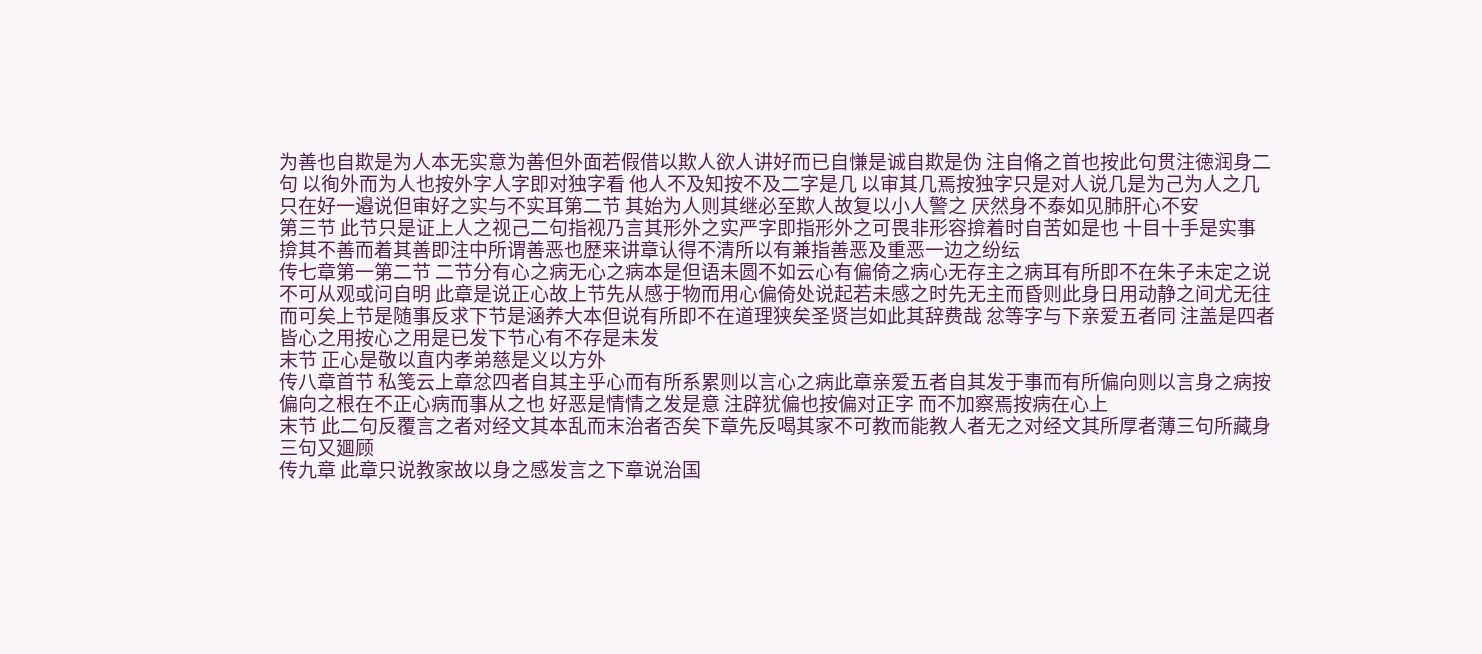为善也自欺是为人本无实意为善但外面若假借以欺人欲人讲好而已自慊是诚自欺是伪 注自脩之首也按此句贯注徳润身二句 以徇外而为人也按外字人字即对独字看 他人不及知按不及二字是几 以审其几焉按独字只是对人说几是为己为人之几只在好一邉说但审好之实与不实耳第二节 其始为人则其继必至欺人故复以小人警之 厌然身不泰如见肺肝心不安
第三节 此节只是证上人之视己二句指视乃言其形外之实严字即指形外之可畏非形容揜着时自苦如是也 十目十手是实事 揜其不善而着其善即注中所谓善恶也歴来讲章认得不清所以有兼指善恶及重恶一边之纷纭
传七章第一第二节 二节分有心之病无心之病本是但语未圆不如云心有偏倚之病心无存主之病耳有所即不在朱子未定之说不可从观或问自明 此章是说正心故上节先从感于物而用心偏倚处说起若未感之时先无主而昏则此身日用动静之间尤无往而可矣上节是随事反求下节是涵养大本但说有所即不在道理狭矣圣贤岂如此其辞费哉 忿等字与下亲爱五者同 注盖是四者皆心之用按心之用是已发下节心有不存是未发
末节 正心是敬以直内孝弟慈是义以方外
传八章首节 私笺云上章忿四者自其主乎心而有所系累则以言心之病此章亲爱五者自其发于事而有所偏向则以言身之病按偏向之根在不正心病而事从之也 好恶是情情之发是意 注辟犹偏也按偏对正字 而不加察焉按病在心上
末节 此二句反覆言之者对经文其本乱而末治者否矣下章先反喝其家不可教而能教人者无之对经文其所厚者薄三句所藏身三句又廽顾
传九章 此章只说教家故以身之感发言之下章说治国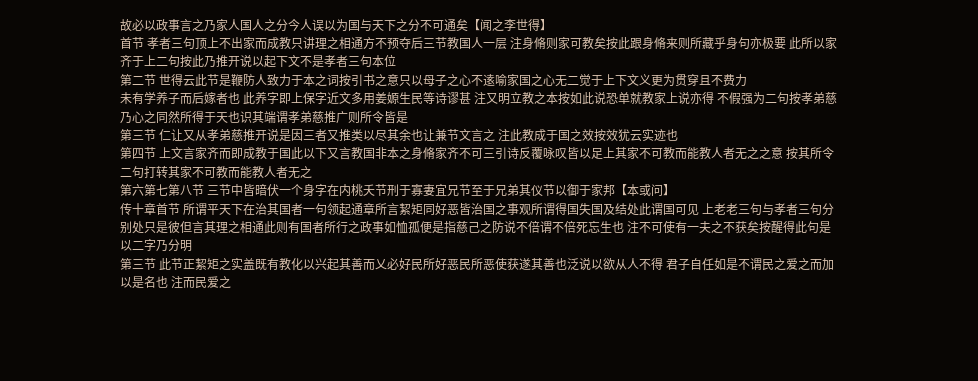故必以政事言之乃家人国人之分今人误以为国与天下之分不可通矣【闻之李世得】
首节 孝者三句顶上不出家而成教只讲理之相通方不预夺后三节教国人一层 注身脩则家可教矣按此跟身脩来则所藏乎身句亦极要 此所以家齐于上二句按此乃推开说以起下文不是孝者三句本位
第二节 世得云此节是鞭防人致力于本之词按引书之意只以母子之心不逺喻家国之心无二觉于上下文义更为贯穿且不费力
未有学养子而后嫁者也 此养字即上保字近文多用姜嫄生民等诗谬甚 注又明立教之本按如此说恐单就教家上说亦得 不假强为二句按孝弟慈乃心之同然所得于天也识其端谓孝弟慈推广则所令皆是
第三节 仁让又从孝弟慈推开说是因三者又推类以尽其余也让兼节文言之 注此教成于国之效按效犹云实迹也
第四节 上文言家齐而即成教于国此以下又言教国非本之身脩家齐不可三引诗反覆咏叹皆以足上其家不可教而能教人者无之之意 按其所令二句打转其家不可教而能教人者无之
第六第七第八节 三节中皆暗伏一个身字在内桃夭节刑于寡妻宜兄节至于兄弟其仪节以御于家邦【本或问】
传十章首节 所谓平天下在治其国者一句领起通章所言絜矩同好恶皆治国之事观所谓得国失国及结处此谓国可见 上老老三句与孝者三句分别处只是彼但言其理之相通此则有国者所行之政事如恤孤便是指慈己之防说不倍谓不倍死忘生也 注不可使有一夫之不获矣按醒得此句是以二字乃分明
第三节 此节正絜矩之实盖既有教化以兴起其善而乂必好民所好恶民所恶使获遂其善也泛说以欲从人不得 君子自任如是不谓民之爱之而加以是名也 注而民爱之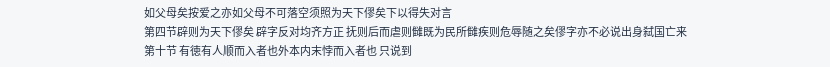如父母矣按爱之亦如父母不可落空须照为天下僇矣下以得失对言
第四节辟则为天下僇矣 辟字反对均齐方正 抚则后而虐则雠既为民所雠疾则危辱随之矣僇字亦不必说出身弑国亡来
第十节 有徳有人顺而入者也外本内末悖而入者也 只说到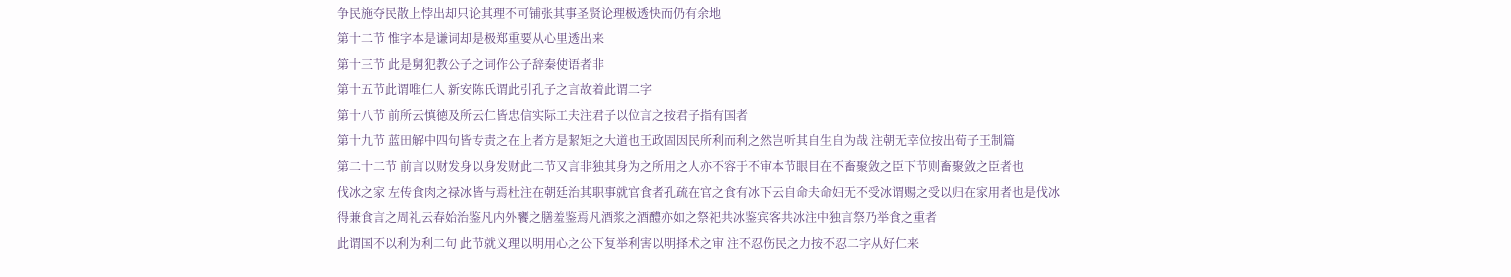争民施夺民散上悖出却只论其理不可铺张其事圣贤论理极透快而仍有余地
第十二节 惟字本是谦词却是极郑重要从心里透出来
第十三节 此是舅犯教公子之词作公子辞秦使语者非
第十五节此谓唯仁人 新安陈氏谓此引孔子之言故着此谓二字
第十八节 前所云慎徳及所云仁皆忠信实际工夫注君子以位言之按君子指有国者
第十九节 蓝田解中四句皆专责之在上者方是絜矩之大道也王政固因民所利而利之然岂听其自生自为哉 注朝无幸位按出荀子王制篇
第二十二节 前言以财发身以身发财此二节又言非独其身为之所用之人亦不容于不审本节眼目在不畜聚敛之臣下节则畜聚敛之臣者也
伐冰之家 左传食肉之禄冰皆与焉杜注在朝廷治其职事就官食者孔疏在官之食有冰下云自命夫命妇无不受冰谓赐之受以归在家用者也是伐冰得兼食言之周礼云春始治鉴凡内外饔之膳羞鉴焉凡酒浆之酒醴亦如之祭祀共冰鉴宾客共冰注中独言祭乃举食之重者
此谓国不以利为利二句 此节就义理以明用心之公下复举利害以明择术之审 注不忍伤民之力按不忍二字从好仁来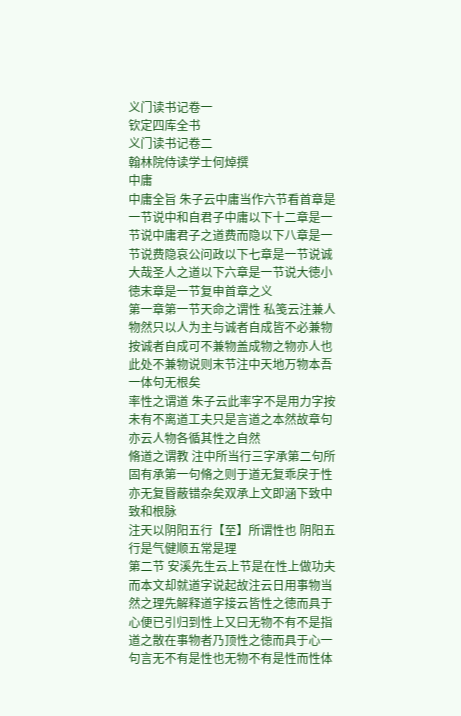义门读书记卷一
钦定四库全书
义门读书记卷二
翰林院侍读学士何焯撰
中庸
中庸全旨 朱子云中庸当作六节看首章是一节说中和自君子中庸以下十二章是一节说中庸君子之道费而隐以下八章是一节说费隐哀公问政以下七章是一节说诚大哉圣人之道以下六章是一节说大徳小徳末章是一节复申首章之义
第一章第一节天命之谓性 私笺云注兼人物然只以人为主与诚者自成皆不必兼物按诚者自成可不兼物盖成物之物亦人也此处不兼物说则末节注中天地万物本吾一体句无根矣
率性之谓道 朱子云此率字不是用力字按未有不离道工夫只是言道之本然故章句亦云人物各循其性之自然
脩道之谓教 注中所当行三字承第二句所固有承第一句脩之则于道无复乖戾于性亦无复昬蔽错杂矣双承上文即涵下致中致和根脉
注天以阴阳五行【至】所谓性也 阴阳五行是气健顺五常是理
第二节 安溪先生云上节是在性上做功夫而本文却就道字说起故注云日用事物当然之理先解释道字接云皆性之徳而具于心便已引归到性上又曰无物不有不是指道之散在事物者乃顶性之徳而具于心一句言无不有是性也无物不有是性而性体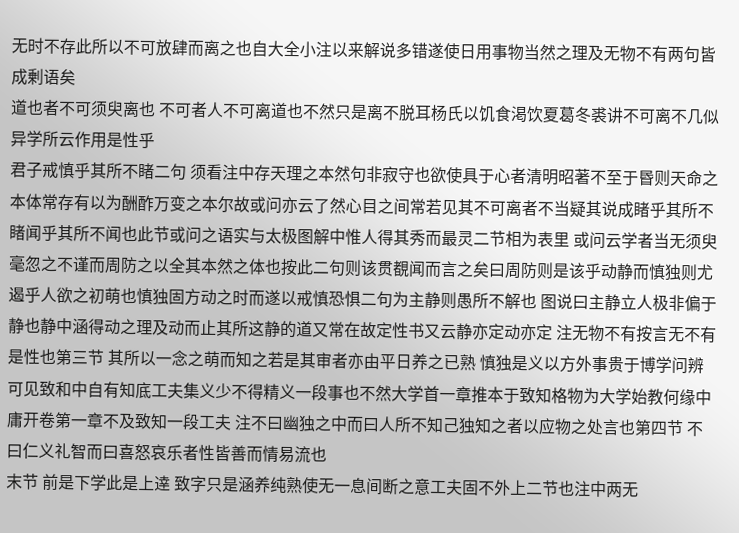无时不存此所以不可放肆而离之也自大全小注以来解说多错遂使日用事物当然之理及无物不有两句皆成剰语矣
道也者不可须臾离也 不可者人不可离道也不然只是离不脱耳杨氏以饥食渇饮夏葛冬裘讲不可离不几似异学所云作用是性乎
君子戒慎乎其所不睹二句 须看注中存天理之本然句非寂守也欲使具于心者清明昭著不至于昬则天命之本体常存有以为酬酢万变之本尔故或问亦云了然心目之间常若见其不可离者不当疑其说成睹乎其所不睹闻乎其所不闻也此节或问之语实与太极图解中惟人得其秀而最灵二节相为表里 或问云学者当无须臾毫忽之不谨而周防之以全其本然之体也按此二句则该贯覩闻而言之矣曰周防则是该乎动静而慎独则尤遏乎人欲之初萌也慎独固方动之时而遂以戒慎恐惧二句为主静则愚所不解也 图说曰主静立人极非偏于静也静中涵得动之理及动而止其所这静的道又常在故定性书又云静亦定动亦定 注无物不有按言无不有是性也第三节 其所以一念之萌而知之若是其审者亦由平日养之已熟 慎独是义以方外事贵于博学问辨可见致和中自有知底工夫集义少不得精义一段事也不然大学首一章推本于致知格物为大学始教何缘中庸开卷第一章不及致知一段工夫 注不曰幽独之中而曰人所不知己独知之者以应物之处言也第四节 不曰仁义礼智而曰喜怒哀乐者性皆善而情易流也
末节 前是下学此是上逹 致字只是涵养纯熟使无一息间断之意工夫固不外上二节也注中两无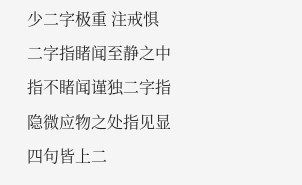少二字极重 注戒惧二字指睹闻至静之中指不睹闻谨独二字指隐微应物之处指见显四句皆上二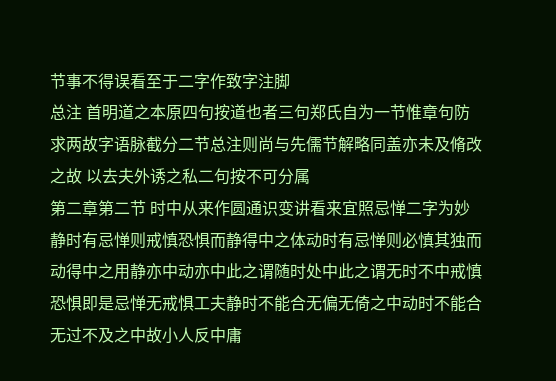节事不得误看至于二字作致字注脚
总注 首明道之本原四句按道也者三句郑氏自为一节惟章句防求两故字语脉截分二节总注则尚与先儒节解略同盖亦未及脩改之故 以去夫外诱之私二句按不可分属
第二章第二节 时中从来作圆通识变讲看来宜照忌惮二字为妙静时有忌惮则戒慎恐惧而静得中之体动时有忌惮则必慎其独而动得中之用静亦中动亦中此之谓随时处中此之谓无时不中戒慎恐惧即是忌惮无戒惧工夫静时不能合无偏无倚之中动时不能合无过不及之中故小人反中庸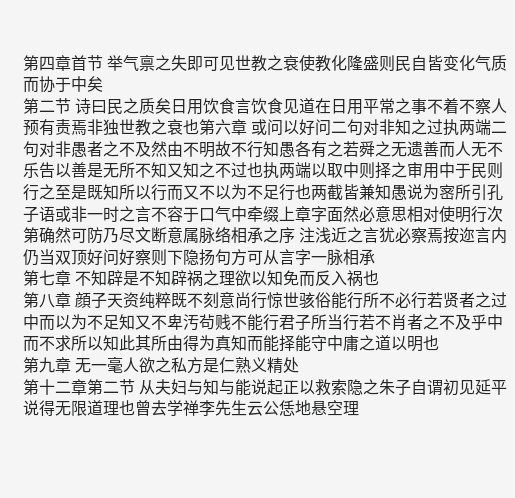第四章首节 举气禀之失即可见世教之衰使教化隆盛则民自皆变化气质而协于中矣
第二节 诗曰民之质矣日用饮食言饮食见道在日用平常之事不着不察人预有责焉非独世教之衰也第六章 或问以好问二句对非知之过执两端二句对非愚者之不及然由不明故不行知愚各有之若舜之无遗善而人无不乐告以善是无所不知又知之不过也执两端以取中则择之审用中于民则行之至是既知所以行而又不以为不足行也两截皆兼知愚说为宻所引孔子语或非一时之言不容于口气中牵缀上章字面然必意思相对使明行次第确然可防乃尽文断意属脉络相承之序 注浅近之言犹必察焉按迩言内仍当双顶好问好察则下隐扬句方可从言字一脉相承
第七章 不知辟是不知辟祸之理欲以知免而反入祸也
第八章 顔子天资纯粹既不刻意尚行惊世骇俗能行所不必行若贤者之过中而以为不足知又不卑汚茍贱不能行君子所当行若不肖者之不及乎中而不求所以知此其所由得为真知而能择能守中庸之道以明也
第九章 无一毫人欲之私方是仁熟义精处
第十二章第二节 从夫妇与知与能说起正以救索隐之朱子自谓初见延平说得无限道理也曾去学禅李先生云公恁地悬空理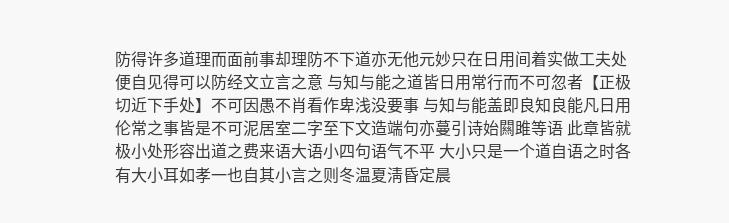防得许多道理而面前事却理防不下道亦无他元妙只在日用间着实做工夫处便自见得可以防经文立言之意 与知与能之道皆日用常行而不可忽者【正极切近下手处】不可因愚不肖看作卑浅没要事 与知与能盖即良知良能凡日用伦常之事皆是不可泥居室二字至下文造端句亦蔓引诗始闗雎等语 此章皆就极小处形容出道之费来语大语小四句语气不平 大小只是一个道自语之时各有大小耳如孝一也自其小言之则冬温夏淸昏定晨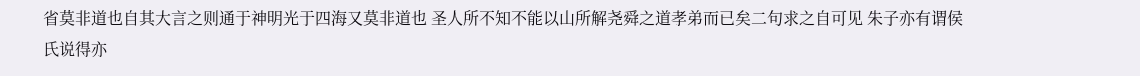省莫非道也自其大言之则通于神明光于四海又莫非道也 圣人所不知不能以山所解尧舜之道孝弟而已矣二句求之自可见 朱子亦有谓侯氏说得亦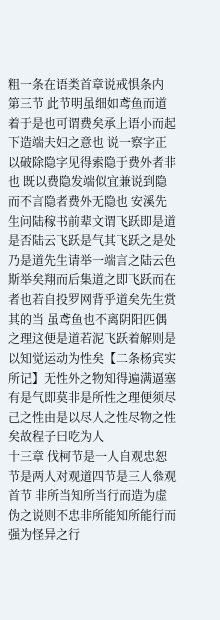粗一条在语类首章说戒惧条内
第三节 此节明虽细如鸢鱼而道着于是也可谓费矣承上语小而起下造端夫妇之意也 说一察字正以破除隐字见得索隐于费外者非也 既以费隐发端似宜兼说到隐而不言隐者费外无隐也 安溪先生问陆稼书前辈文谓飞跃即是道是否陆云飞跃是气其飞跃之是处乃是道先生请举一端言之陆云色斯举矣翔而后集道之即飞跃而在者也若自投罗网背乎道矣先生赏其的当 虽鸢鱼也不离阴阳匹偶之理这便是道若泥飞跃着解则是以知觉运动为性矣【二条杨宾实所记】无性外之物知得遍满逼塞有是气即莫非是所性之理便须尽己之性由是以尽人之性尽物之性矣故程子曰吃为人
十三章 伐柯节是一人自观忠恕节是两人对观道四节是三人叅观
首节 非所当知所当行而造为虚伪之说则不忠非所能知所能行而强为怪异之行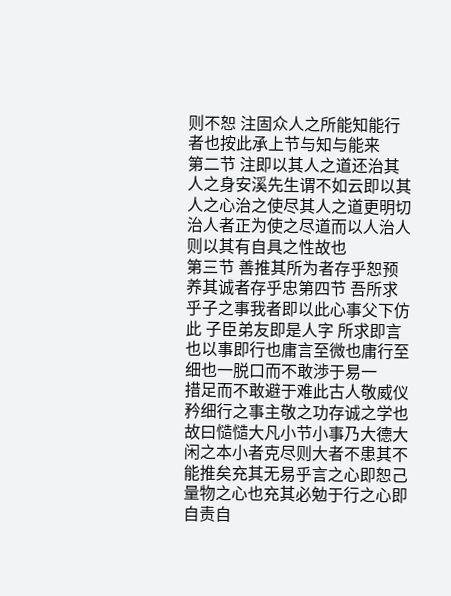则不恕 注固众人之所能知能行者也按此承上节与知与能来
第二节 注即以其人之道还治其人之身安溪先生谓不如云即以其人之心治之使尽其人之道更明切治人者正为使之尽道而以人治人则以其有自具之性故也
第三节 善推其所为者存乎恕预养其诚者存乎忠第四节 吾所求乎子之事我者即以此心事父下仿此 子臣弟友即是人字 所求即言也以事即行也庸言至微也庸行至细也一脱口而不敢渉于易一
措足而不敢避于难此古人敬威仪矜细行之事主敬之功存诚之学也故曰慥慥大凡小节小事乃大德大闲之本小者克尽则大者不患其不能推矣充其无易乎言之心即恕己量物之心也充其必勉于行之心即自责自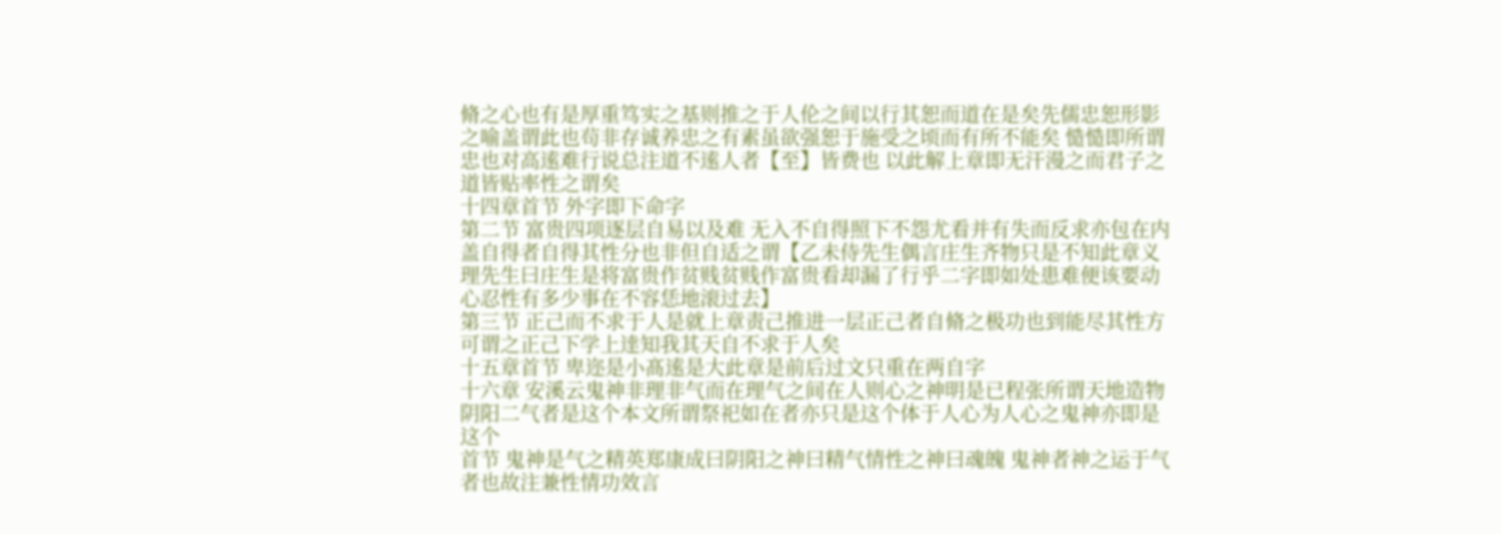脩之心也有是厚重笃实之基则推之于人伦之间以行其恕而道在是矣先儒忠恕形影之喻盖谓此也茍非存诚养忠之有素虽欲强恕于施受之顷而有所不能矣 慥慥即所谓忠也对高逺难行说总注道不逺人者【至】皆费也 以此解上章即无汗漫之而君子之道皆贴率性之谓矣
十四章首节 外字即下命字
第二节 富贵四项逐层自易以及难 无入不自得照下不怨尤看并有失而反求亦包在内盖自得者自得其性分也非但自适之谓【乙未侍先生偶言庄生齐物只是不知此章义理先生曰庄生是将富贵作贫贱贫贱作富贵看却漏了行乎二字即如处患难便该要动心忍性有多少事在不容恁地滚过去】
第三节 正己而不求于人是就上章责己推进一层正己者自脩之极功也到能尽其性方可谓之正己下学上逹知我其天自不求于人矣
十五章首节 卑迩是小髙逺是大此章是前后过文只重在两自字
十六章 安溪云鬼神非理非气而在理气之间在人则心之神明是已程张所谓天地造物阴阳二气者是这个本文所谓祭祀如在者亦只是这个体于人心为人心之鬼神亦即是这个
首节 鬼神是气之精英郑康成曰阴阳之神曰精气情性之神曰魂魄 鬼神者神之运于气者也故注兼性情功效言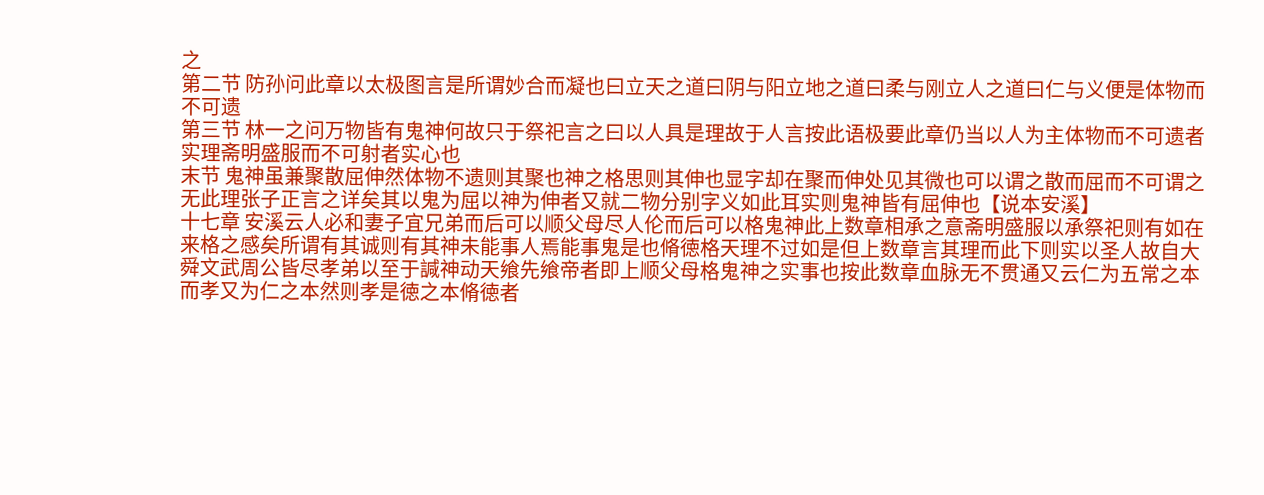之
第二节 防孙问此章以太极图言是所谓妙合而凝也曰立天之道曰阴与阳立地之道曰柔与刚立人之道曰仁与义便是体物而不可遗
第三节 林一之问万物皆有鬼神何故只于祭祀言之曰以人具是理故于人言按此语极要此章仍当以人为主体物而不可遗者实理斋明盛服而不可射者实心也
末节 鬼神虽兼聚散屈伸然体物不遗则其聚也神之格思则其伸也显字却在聚而伸处见其微也可以谓之散而屈而不可谓之无此理张子正言之详矣其以鬼为屈以神为伸者又就二物分别字义如此耳实则鬼神皆有屈伸也【说本安溪】
十七章 安溪云人必和妻子宜兄弟而后可以顺父母尽人伦而后可以格鬼神此上数章相承之意斋明盛服以承祭祀则有如在来格之感矣所谓有其诚则有其神未能事人焉能事鬼是也脩徳格天理不过如是但上数章言其理而此下则实以圣人故自大舜文武周公皆尽孝弟以至于諴神动天飨先飨帝者即上顺父母格鬼神之实事也按此数章血脉无不贯通又云仁为五常之本而孝又为仁之本然则孝是徳之本脩徳者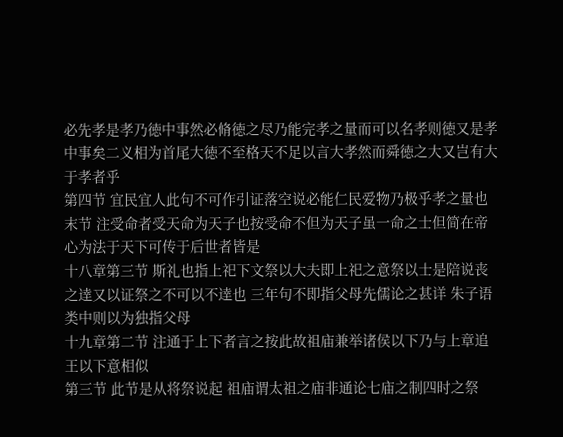必先孝是孝乃徳中事然必脩徳之尽乃能完孝之量而可以名孝则徳又是孝中事矣二义相为首尾大徳不至格天不足以言大孝然而舜徳之大又岂有大于孝者乎
第四节 宜民宜人此句不可作引证落空说必能仁民爱物乃极乎孝之量也
末节 注受命者受天命为天子也按受命不但为天子虽一命之士但简在帝心为法于天下可传于后世者皆是
十八章第三节 斯礼也指上祀下文祭以大夫即上祀之意祭以士是陪说丧之逹又以证祭之不可以不逹也 三年句不即指父母先儒论之甚详 朱子语类中则以为独指父母
十九章第二节 注通于上下者言之按此故祖庙兼举诸侯以下乃与上章追王以下意相似
第三节 此节是从将祭说起 祖庙谓太祖之庙非通论七庙之制四时之祭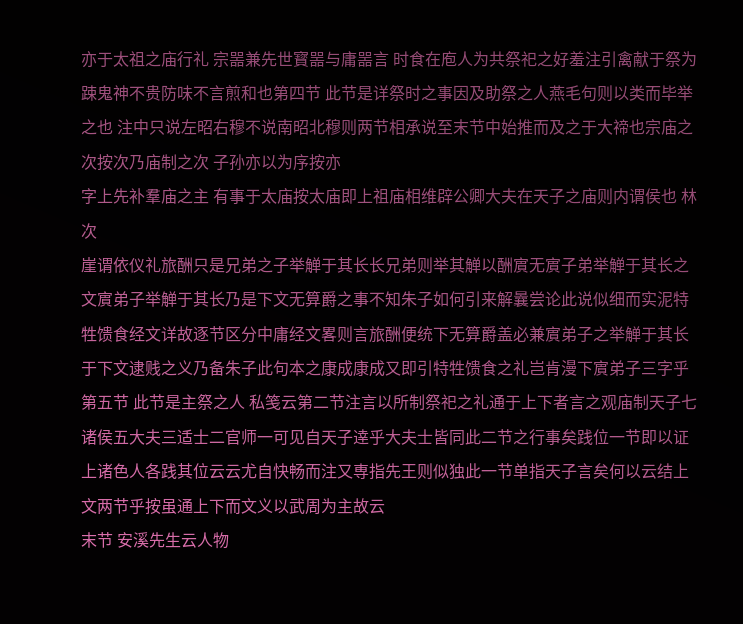亦于太祖之庙行礼 宗噐兼先世寳噐与庸噐言 时食在庖人为共祭祀之好羞注引禽献于祭为踈鬼神不贵防味不言煎和也第四节 此节是详祭时之事因及助祭之人燕毛句则以类而毕举之也 注中只说左昭右穆不说南昭北穆则两节相承说至末节中始推而及之于大禘也宗庙之次按次乃庙制之次 子孙亦以为序按亦
字上先补羣庙之主 有事于太庙按太庙即上祖庙相维辟公卿大夫在天子之庙则内谓侯也 林次
崖谓依仪礼旅酬只是兄弟之子举觯于其长长兄弟则举其觯以酬賔无賔子弟举觯于其长之文賔弟子举觯于其长乃是下文无算爵之事不知朱子如何引来解曩尝论此说似细而实泥特牲馈食经文详故逐节区分中庸经文畧则言旅酬便统下无算爵盖必兼賔弟子之举觯于其长于下文逮贱之义乃备朱子此句本之康成康成又即引特牲馈食之礼岂肯漫下賔弟子三字乎
第五节 此节是主祭之人 私笺云第二节注言以所制祭祀之礼通于上下者言之观庙制天子七诸侯五大夫三适士二官师一可见自天子逹乎大夫士皆同此二节之行事矣践位一节即以证上诸色人各践其位云云尤自快畅而注又専指先王则似独此一节单指天子言矣何以云结上文两节乎按虽通上下而文义以武周为主故云
末节 安溪先生云人物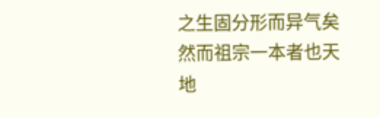之生固分形而异气矣然而祖宗一本者也天地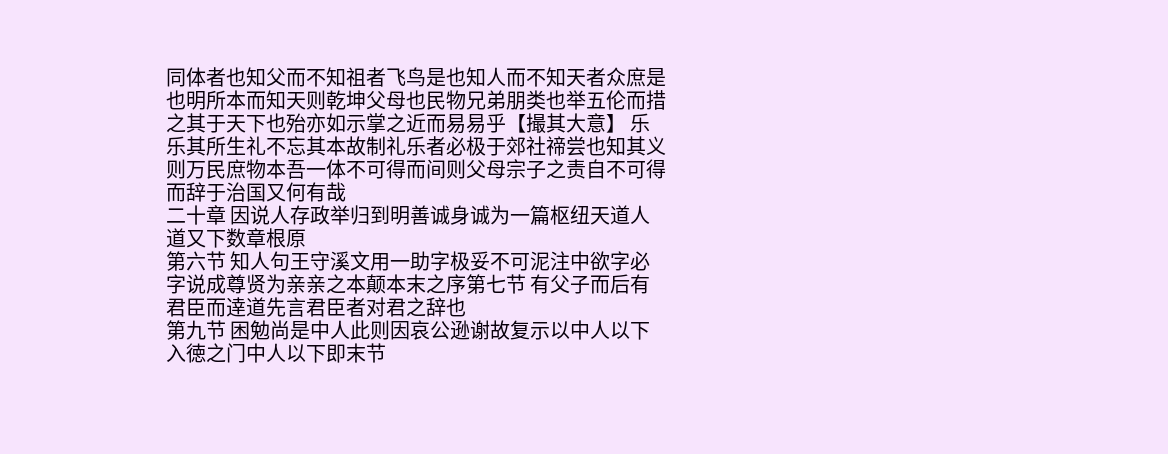同体者也知父而不知祖者飞鸟是也知人而不知天者众庶是也明所本而知天则乾坤父母也民物兄弟朋类也举五伦而措之其于天下也殆亦如示掌之近而易易乎【撮其大意】 乐乐其所生礼不忘其本故制礼乐者必极于郊社禘尝也知其义则万民庶物本吾一体不可得而间则父母宗子之责自不可得而辞于治国又何有哉
二十章 因说人存政举归到明善诚身诚为一篇枢纽天道人道又下数章根原
第六节 知人句王守溪文用一助字极妥不可泥注中欲字必字说成尊贤为亲亲之本颠本末之序第七节 有父子而后有君臣而逹道先言君臣者对君之辞也
第九节 困勉尚是中人此则因哀公逊谢故复示以中人以下入徳之门中人以下即末节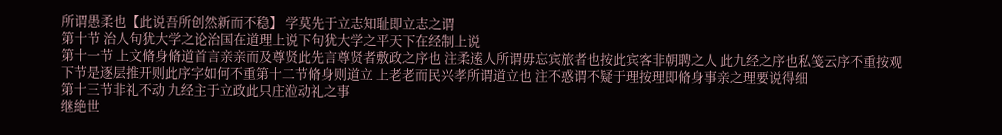所谓愚柔也【此说吾所创然新而不稳】 学莫先于立志知耻即立志之谓
第十节 治人句犹大学之论治国在道理上说下句犹大学之平天下在经制上说
第十一节 上文脩身脩道首言亲亲而及尊贤此先言尊贤者敷政之序也 注柔逺人所谓毋忘宾旅者也按此宾客非朝聘之人 此九经之序也私笺云序不重按观下节是逐层推开则此序字如何不重第十二节脩身则道立 上老老而民兴孝所谓道立也 注不惑谓不疑于理按理即脩身事亲之理要说得细
第十三节非礼不动 九经主于立政此只庄涖动礼之事
继絶世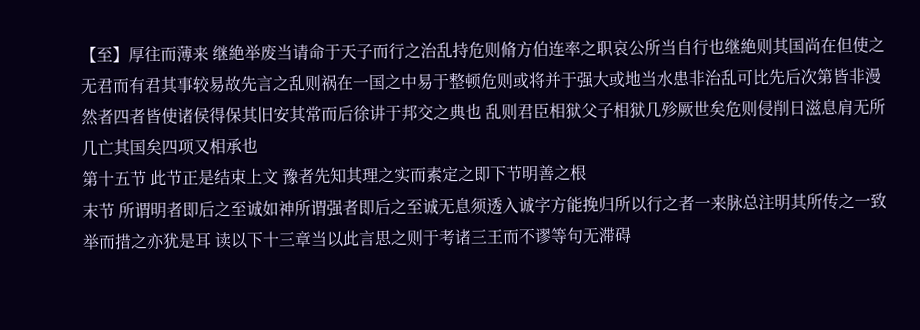【至】厚往而薄来 继絶举废当请命于天子而行之治乱持危则脩方伯连率之职哀公所当自行也继絶则其国尚在但使之无君而有君其事较易故先言之乱则祸在一国之中易于整顿危则或将并于强大或地当水患非治乱可比先后次第皆非漫然者四者皆使诸侯得保其旧安其常而后徐讲于邦交之典也 乱则君臣相狱父子相狱几殄厥世矣危则侵削日滋息肩无所几亡其国矣四项又相承也
第十五节 此节正是结束上文 豫者先知其理之实而素定之即下节明善之根
末节 所谓明者即后之至诚如神所谓强者即后之至诚无息须透入诚字方能挽归所以行之者一来脉总注明其所传之一致举而措之亦犹是耳 读以下十三章当以此言思之则于考诸三王而不谬等句无滞碍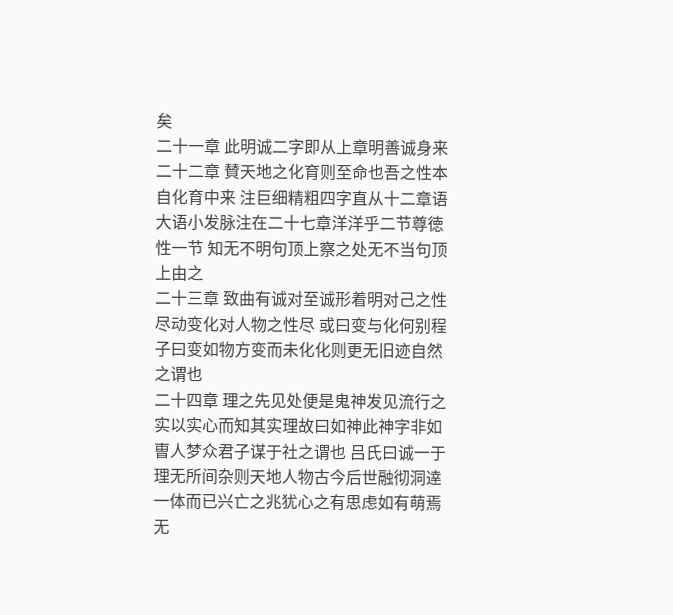矣
二十一章 此明诚二字即从上章明善诚身来二十二章 賛天地之化育则至命也吾之性本自化育中来 注巨细精粗四字直从十二章语大语小发脉注在二十七章洋洋乎二节尊徳性一节 知无不明句顶上察之处无不当句顶上由之
二十三章 致曲有诚对至诚形着明对己之性尽动变化对人物之性尽 或曰变与化何别程子曰变如物方变而未化化则更无旧迹自然之谓也
二十四章 理之先见处便是鬼神发见流行之实以实心而知其实理故曰如神此神字非如曺人梦众君子谋于社之谓也 吕氏曰诚一于理无所间杂则天地人物古今后世融彻洞逹一体而已兴亡之兆犹心之有思虑如有萌焉无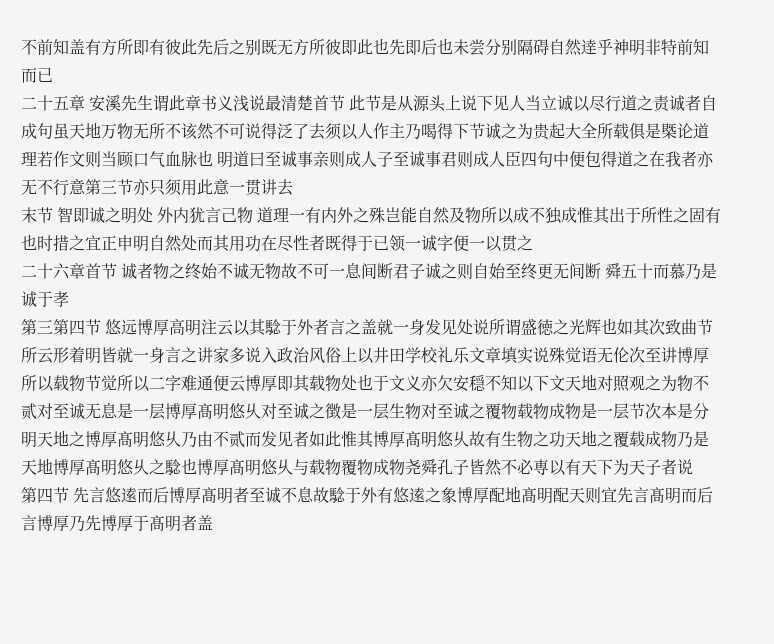不前知盖有方所即有彼此先后之别既无方所彼即此也先即后也未尝分别隔碍自然逹乎神明非特前知而已
二十五章 安溪先生谓此章书义浅说最清楚首节 此节是从源头上说下见人当立诚以尽行道之责诚者自成句虽天地万物无所不该然不可说得泛了去须以人作主乃喝得下节诚之为贵起大全所载俱是槩论道理若作文则当顾口气血脉也 明道曰至诚事亲则成人子至诚事君则成人臣四句中便包得道之在我者亦无不行意第三节亦只须用此意一贯讲去
末节 智即诚之明处 外内犹言己物 道理一有内外之殊岂能自然及物所以成不独成惟其出于所性之固有也时措之宜正申明自然处而其用功在尽性者既得于已领一诚字便一以贯之
二十六章首节 诚者物之终始不诚无物故不可一息间断君子诚之则自始至终更无间断 舜五十而慕乃是诚于孝
第三第四节 悠远博厚高明注云以其騐于外者言之盖就一身发见处说所谓盛徳之光辉也如其次致曲节所云形着明皆就一身言之讲家多说入政治风俗上以井田学校礼乐文章填实说殊觉语无伦次至讲博厚所以载物节觉所以二字难通便云博厚即其载物处也于文义亦欠安穏不知以下文天地对照观之为物不贰对至诚无息是一层博厚髙明悠乆对至诚之徴是一层生物对至诚之覆物载物成物是一层节次本是分明天地之博厚髙明悠乆乃由不贰而发见者如此惟其博厚髙明悠乆故有生物之功天地之覆载成物乃是天地博厚髙明悠乆之騐也博厚髙明悠乆与载物覆物成物尧舜孔子皆然不必専以有天下为天子者说
第四节 先言悠逺而后博厚髙明者至诚不息故騐于外有悠逺之象博厚配地髙明配天则宜先言髙明而后言博厚乃先博厚于髙明者盖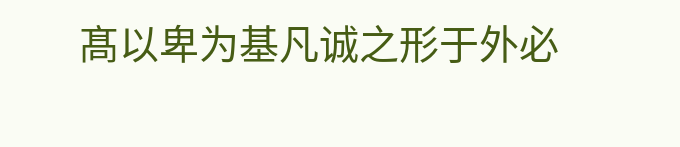髙以卑为基凡诚之形于外必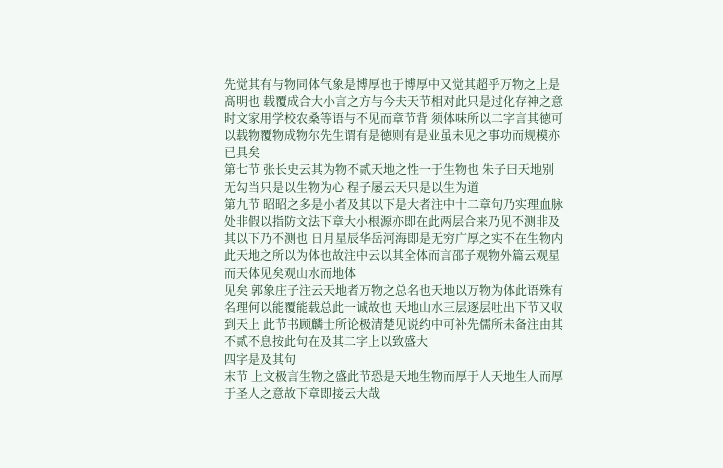先觉其有与物同体气象是博厚也于博厚中又觉其超乎万物之上是髙明也 载覆成合大小言之方与今夫天节相对此只是过化存神之意时文家用学校农桑等语与不见而章节背 须体味所以二字言其徳可以载物覆物成物尔先生谓有是徳则有是业虽未见之事功而规模亦已具矣
第七节 张长史云其为物不贰天地之性一于生物也 朱子曰天地别无勾当只是以生物为心 程子屡云天只是以生为道
第九节 昭昭之多是小者及其以下是大者注中十二章句乃实理血脉处非假以指防文法下章大小根源亦即在此两层合来乃见不测非及其以下乃不测也 日月星辰华岳河海即是无穷广厚之实不在生物内此天地之所以为体也故注中云以其全体而言邵子观物外篇云观星而天体见矣观山水而地体
见矣 郭象庄子注云天地者万物之总名也天地以万物为体此语殊有名理何以能覆能载总此一诚故也 天地山水三层逐层吐出下节又収到天上 此节书顾麟士所论极清楚见说约中可补先儒所未备注由其不贰不息按此句在及其二字上以致盛大
四字是及其句
末节 上文极言生物之盛此节恐是天地生物而厚于人天地生人而厚于圣人之意故下章即接云大哉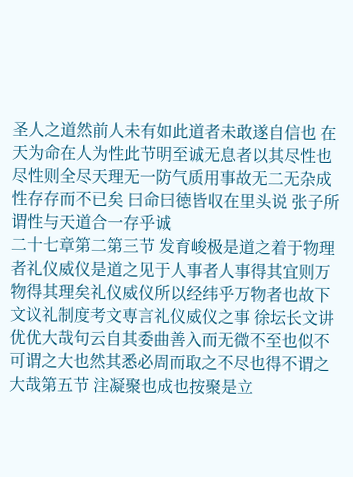圣人之道然前人未有如此道者未敢遂自信也 在天为命在人为性此节明至诚无息者以其尽性也尽性则全尽天理无一防气质用事故无二无杂成性存存而不已矣 曰命曰徳皆収在里头说 张子所谓性与天道合一存乎诚
二十七章第二第三节 发育峻极是道之着于物理者礼仪威仪是道之见于人事者人事得其宜则万物得其理矣礼仪威仪所以经纬乎万物者也故下文议礼制度考文専言礼仪威仪之事 徐坛长文讲优优大哉句云自其委曲善入而无微不至也似不可谓之大也然其悉必周而取之不尽也得不谓之大哉第五节 注凝聚也成也按聚是立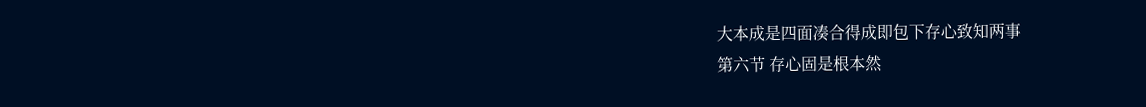大本成是四面凑合得成即包下存心致知两事
第六节 存心固是根本然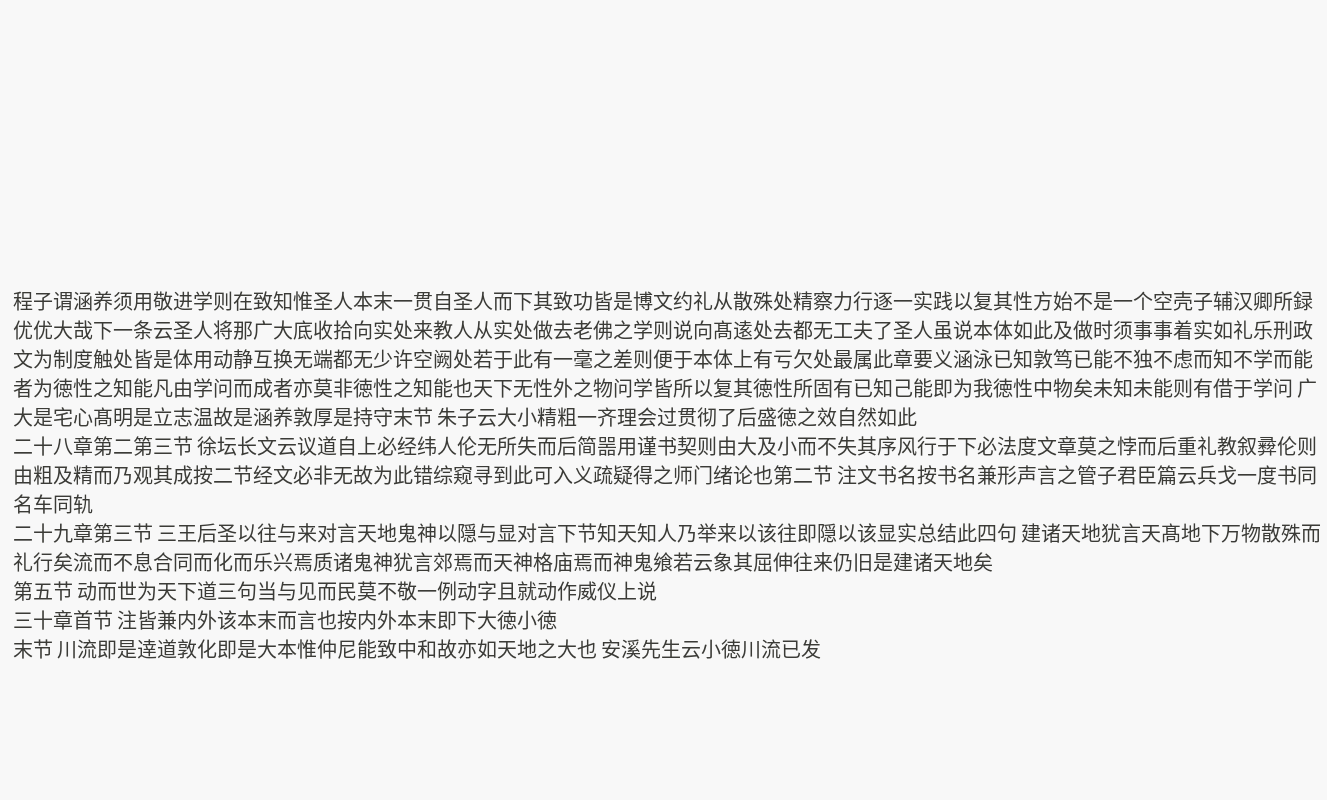程子谓涵养须用敬进学则在致知惟圣人本末一贯自圣人而下其致功皆是博文约礼从散殊处精察力行逐一实践以复其性方始不是一个空壳子辅汉卿所録优优大哉下一条云圣人将那广大底收拾向实处来教人从实处做去老佛之学则说向髙逺处去都无工夫了圣人虽说本体如此及做时须事事着实如礼乐刑政文为制度触处皆是体用动静互换无端都无少许空阙处若于此有一毫之差则便于本体上有亏欠处最属此章要义涵泳已知敦笃已能不独不虑而知不学而能者为徳性之知能凡由学问而成者亦莫非徳性之知能也天下无性外之物问学皆所以复其徳性所固有已知己能即为我徳性中物矣未知未能则有借于学问 广大是宅心髙明是立志温故是涵养敦厚是持守末节 朱子云大小精粗一齐理会过贯彻了后盛徳之效自然如此
二十八章第二第三节 徐坛长文云议道自上必经纬人伦无所失而后简噐用谨书契则由大及小而不失其序风行于下必法度文章莫之悖而后重礼教叙彛伦则由粗及精而乃观其成按二节经文必非无故为此错综窥寻到此可入义疏疑得之师门绪论也第二节 注文书名按书名兼形声言之管子君臣篇云兵戈一度书同名车同轨
二十九章第三节 三王后圣以往与来对言天地鬼神以隠与显对言下节知天知人乃举来以该往即隠以该显实总结此四句 建诸天地犹言天髙地下万物散殊而礼行矣流而不息合同而化而乐兴焉质诸鬼神犹言郊焉而天神格庙焉而神鬼飨若云象其屈伸往来仍旧是建诸天地矣
第五节 动而世为天下道三句当与见而民莫不敬一例动字且就动作威仪上说
三十章首节 注皆兼内外该本末而言也按内外本末即下大徳小徳
末节 川流即是逹道敦化即是大本惟仲尼能致中和故亦如天地之大也 安溪先生云小徳川流已发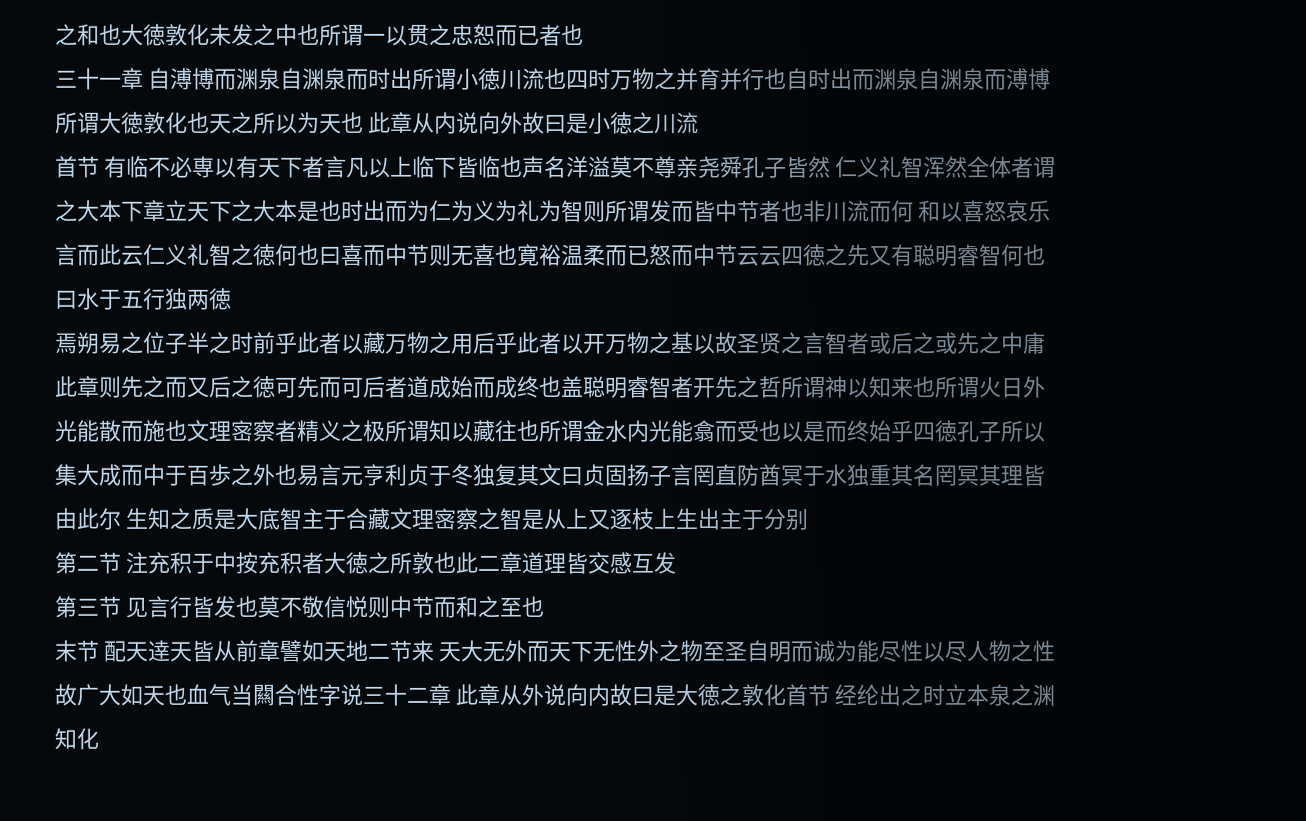之和也大徳敦化未发之中也所谓一以贯之忠恕而已者也
三十一章 自溥博而渊泉自渊泉而时出所谓小徳川流也四时万物之并育并行也自时出而渊泉自渊泉而溥博所谓大徳敦化也天之所以为天也 此章从内说向外故曰是小徳之川流
首节 有临不必専以有天下者言凡以上临下皆临也声名洋溢莫不尊亲尧舜孔子皆然 仁义礼智浑然全体者谓之大本下章立天下之大本是也时出而为仁为义为礼为智则所谓发而皆中节者也非川流而何 和以喜怒哀乐言而此云仁义礼智之徳何也曰喜而中节则无喜也寛裕温柔而已怒而中节云云四徳之先又有聪明睿智何也曰水于五行独两徳
焉朔易之位子半之时前乎此者以藏万物之用后乎此者以开万物之基以故圣贤之言智者或后之或先之中庸此章则先之而又后之徳可先而可后者道成始而成终也盖聪明睿智者开先之哲所谓神以知来也所谓火日外光能散而施也文理宻察者精义之极所谓知以藏往也所谓金水内光能翕而受也以是而终始乎四徳孔子所以集大成而中于百歩之外也易言元亨利贞于冬独复其文曰贞固扬子言罔直防酋冥于水独重其名罔冥其理皆由此尔 生知之质是大底智主于合藏文理宻察之智是从上又逐枝上生出主于分别
第二节 注充积于中按充积者大徳之所敦也此二章道理皆交感互发
第三节 见言行皆发也莫不敬信悦则中节而和之至也
末节 配天逹天皆从前章譬如天地二节来 天大无外而天下无性外之物至圣自明而诚为能尽性以尽人物之性故广大如天也血气当闗合性字说三十二章 此章从外说向内故曰是大徳之敦化首节 经纶出之时立本泉之渊知化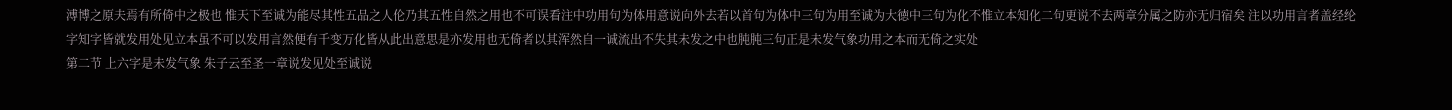溥博之原夫焉有所倚中之极也 惟天下至诚为能尽其性五品之人伦乃其五性自然之用也不可误看注中功用句为体用意说向外去若以首句为体中三句为用至诚为大徳中三句为化不惟立本知化二句更说不去两章分属之防亦无归宿矣 注以功用言者盖经纶字知字皆就发用处见立本虽不可以发用言然便有千变万化皆从此出意思是亦发用也无倚者以其浑然自一诚流出不失其未发之中也肫肫三句正是未发气象功用之本而无倚之实处
第二节 上六字是未发气象 朱子云至圣一章说发见处至诚说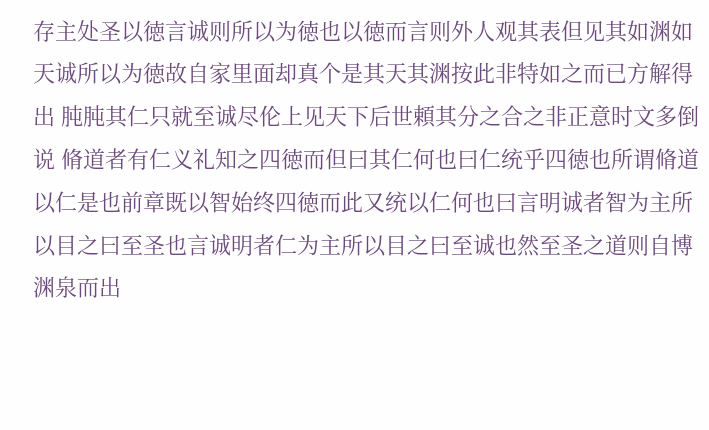存主处圣以徳言诚则所以为徳也以徳而言则外人观其表但见其如渊如天诚所以为徳故自家里面却真个是其天其渊按此非特如之而已方解得出 肫肫其仁只就至诚尽伦上见天下后世頼其分之合之非正意时文多倒说 脩道者有仁义礼知之四徳而但曰其仁何也曰仁统乎四徳也所谓脩道以仁是也前章既以智始终四徳而此又统以仁何也曰言明诚者智为主所以目之曰至圣也言诚明者仁为主所以目之曰至诚也然至圣之道则自博渊泉而出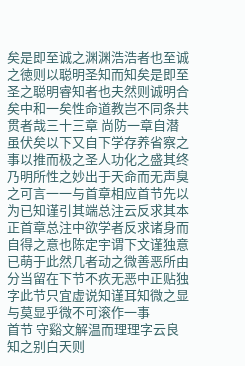矣是即至诚之渊渊浩浩者也至诚之徳则以聪明圣知而知矣是即至圣之聪明睿知者也夫然则诚明合矣中和一矣性命道教岂不同条共贯者哉三十三章 尚防一章自潜虽伏矣以下又自下学存养省察之事以推而极之圣人功化之盛其终乃明所性之妙出于天命而无声臭之可言一一与首章相应首节先以为已知谨引其端总注云反求其本正首章总注中欲学者反求诸身而自得之意也陈定宇谓下文谨独意已萌于此然几者动之微善恶所由分当留在下节不疚无恶中正贴独字此节只宜虚说知谨耳知微之显与莫显乎微不可滚作一事
首节 守谿文解温而理理字云良知之别白天则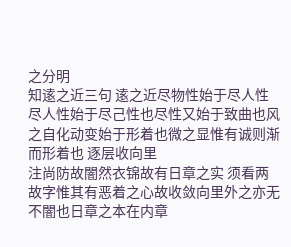之分明
知逺之近三句 逺之近尽物性始于尽人性尽人性始于尽己性也尽性又始于致曲也风之自化动变始于形着也微之显惟有诚则渐而形着也 逐层收向里
注尚防故闇然衣锦故有日章之实 须看两故字惟其有恶着之心故收敛向里外之亦无不闇也日章之本在内章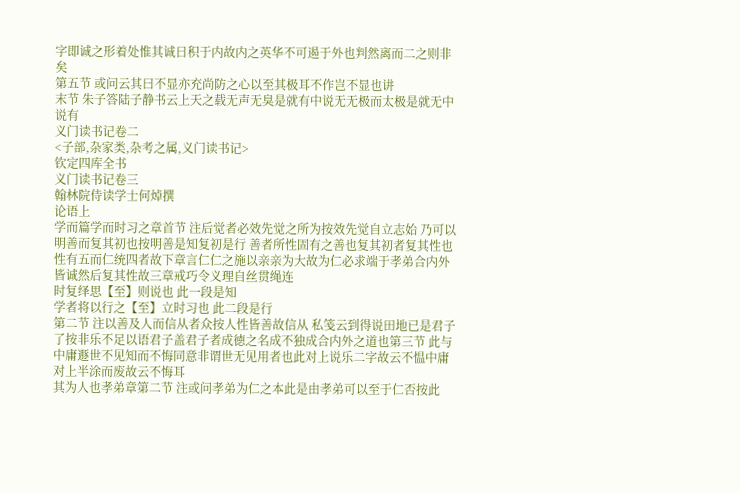字即诚之形着处惟其诚日积于内故内之英华不可遏于外也判然离而二之则非矣
第五节 或问云其曰不显亦充尚防之心以至其极耳不作岂不显也讲
末节 朱子答陆子静书云上天之载无声无臭是就有中说无无极而太极是就无中说有
义门读书记卷二
<子部,杂家类,杂考之属,义门读书记>
钦定四库全书
义门读书记卷三
翰林院侍读学士何焯撰
论语上
学而篇学而时习之章首节 注后觉者必效先觉之所为按效先觉自立志始 乃可以明善而复其初也按明善是知复初是行 善者所性固有之善也复其初者复其性也性有五而仁统四者故下章言仁仁之施以亲亲为大故为仁必求端于孝弟合内外皆诚然后复其性故三章戒巧令义理自丝贯绳连
时复绎思【至】则说也 此一段是知
学者将以行之【至】立时习也 此二段是行
第二节 注以善及人而信从者众按人性皆善故信从 私笺云到得说田地已是君子了按非乐不足以语君子盖君子者成徳之名成不独成合内外之道也第三节 此与中庸遯世不见知而不悔同意非谓世无见用者也此对上说乐二字故云不愠中庸对上半涂而废故云不悔耳
其为人也孝弟章第二节 注或问孝弟为仁之本此是由孝弟可以至于仁否按此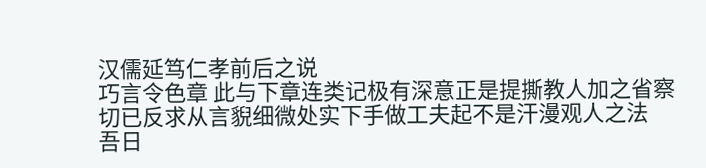汉儒延笃仁孝前后之说
巧言令色章 此与下章连类记极有深意正是提撕教人加之省察切已反求从言貎细微处实下手做工夫起不是汗漫观人之法
吾日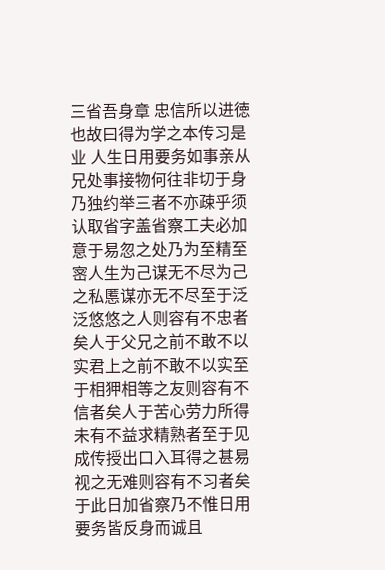三省吾身章 忠信所以进徳也故曰得为学之本传习是业 人生日用要务如事亲从兄处事接物何往非切于身乃独约举三者不亦疎乎须认取省字盖省察工夫必加意于易忽之处乃为至精至宻人生为己谋无不尽为己之私慝谋亦无不尽至于泛泛悠悠之人则容有不忠者矣人于父兄之前不敢不以实君上之前不敢不以实至于相狎相等之友则容有不信者矣人于苦心劳力所得未有不益求精熟者至于见成传授出口入耳得之甚易视之无难则容有不习者矣于此日加省察乃不惟日用要务皆反身而诚且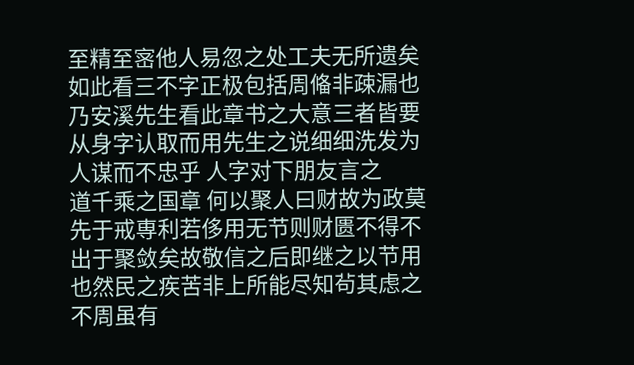至精至宻他人易忽之处工夫无所遗矣如此看三不字正极包括周偹非疎漏也乃安溪先生看此章书之大意三者皆要从身字认取而用先生之说细细洗发为人谋而不忠乎 人字对下朋友言之
道千乘之国章 何以聚人曰财故为政莫先于戒専利若侈用无节则财匮不得不出于聚敛矣故敬信之后即继之以节用也然民之疾苦非上所能尽知茍其虑之不周虽有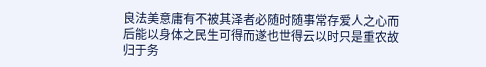良法美意庸有不被其泽者必随时随事常存爱人之心而后能以身体之民生可得而遂也世得云以时只是重农故归于务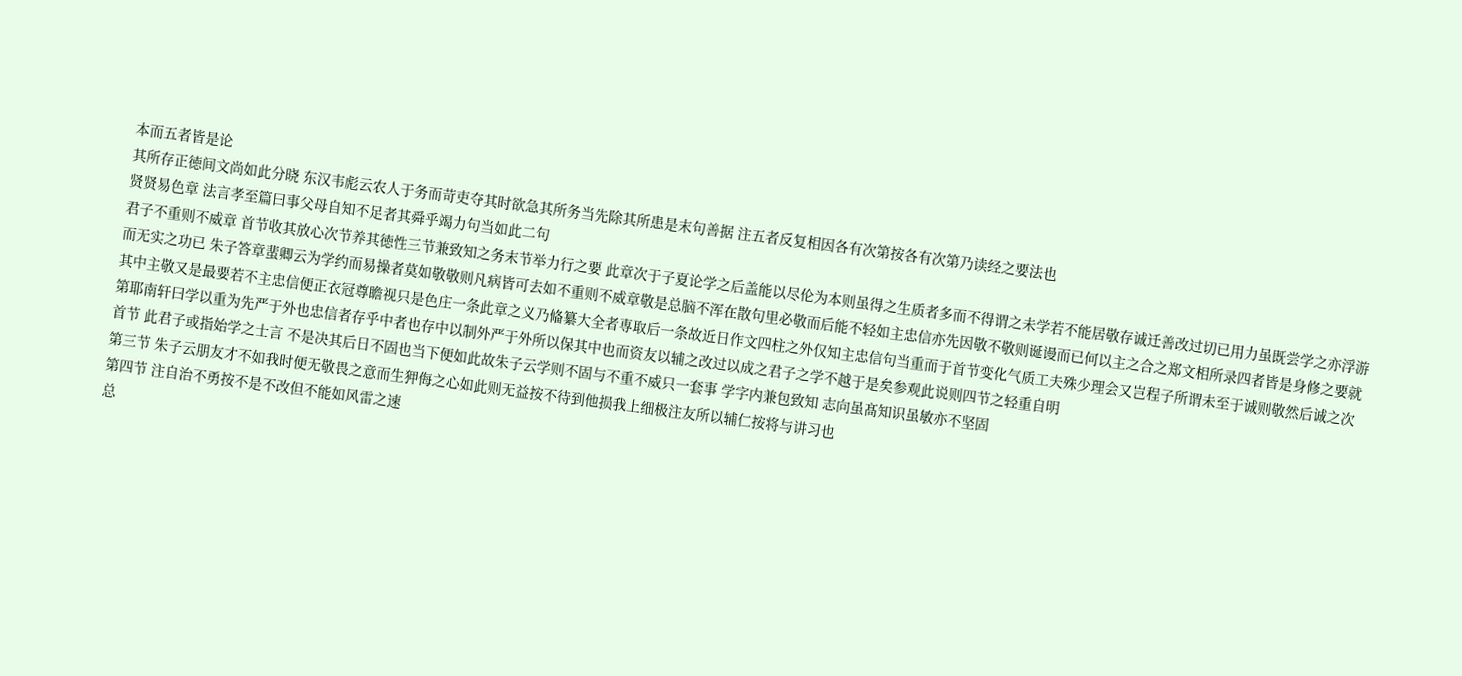本而五者皆是论
其所存正徳间文尚如此分晓 东汉韦彪云农人于务而苛吏夺其时欲急其所务当先除其所患是末句善据 注五者反复相因各有次第按各有次第乃读经之要法也
贤贤易色章 法言孝至篇曰事父母自知不足者其舜乎竭力句当如此二句
君子不重则不威章 首节收其放心次节养其徳性三节兼致知之务末节举力行之要 此章次于子夏论学之后盖能以尽伦为本则虽得之生质者多而不得谓之未学若不能居敬存诚迁善改过切已用力虽既尝学之亦浮游而无实之功已 朱子答章蜚卿云为学约而易操者莫如敬敬则凡病皆可去如不重则不威章敬是总脑不浑在散句里必敬而后能不轻如主忠信亦先因敬不敬则诞谩而已何以主之合之郑文相所录四者皆是身修之要就其中主敬又是最要若不主忠信便正衣冠尊瞻视只是色庄一条此章之义乃偹纂大全者専取后一条故近日作文四柱之外仅知主忠信句当重而于首节变化气质工夫殊少理会又岂程子所谓未至于诚则敬然后诚之次第耶南轩曰学以重为先严于外也忠信者存乎中者也存中以制外严于外所以保其中也而资友以辅之改过以成之君子之学不越于是矣参观此说则四节之轻重自明
首节 此君子或指始学之士言 不是决其后日不固也当下便如此故朱子云学则不固与不重不威只一套事 学字内兼包致知 志向虽髙知识虽敏亦不坚固
第三节 朱子云朋友才不如我时便无敬畏之意而生狎侮之心如此则无益按不待到他损我上细极注友所以辅仁按将与讲习也
第四节 注自治不勇按不是不改但不能如风雷之速
总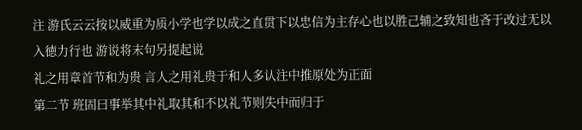注 游氏云云按以威重为质小学也学以成之直贯下以忠信为主存心也以胜己辅之致知也吝于改过无以入徳力行也 游说将末句另提起说
礼之用章首节和为贵 言人之用礼贵于和人多认注中推原处为正面
第二节 班固曰事举其中礼取其和不以礼节则失中而归于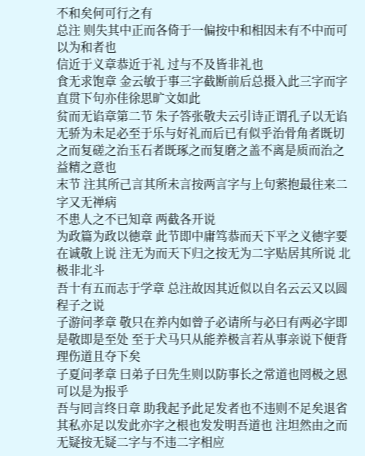不和矣何可行之有
总注 则失其中正而各倚于一偏按中和相因未有不中而可以为和者也
信近于义章恭近于礼 过与不及皆非礼也
食无求饱章 金云敏于事三字截断前后总摄入此三字而字直贯下句亦佳徐思旷文如此
贫而无谄章第二节 朱子答张敬夫云引诗正谓孔子以无谄无骄为未足必至于乐与好礼而后已有似乎治骨角者既切之而复磋之治玉石者既琢之而复磨之盖不离是质而治之益精之意也
末节 注其所己言其所未言按两言字与上句萦抱最往来二字又无禅病
不患人之不已知章 两截各开说
为政篇为政以徳章 此节即中庸笃恭而天下平之义徳字要在诚敬上说 注无为而天下归之按无为二字贴居其所说 北极非北斗
吾十有五而志于学章 总注故因其近似以自名云云又以圆程子之说
子游问孝章 敬只在养内如曾子必请所与必曰有两必字即是敬即是至处 至于犬马只从能养极言若从事亲说下便背理伤道且夺下矣
子夏问孝章 曰弟子曰先生则以防事长之常道也罔极之恩可以是为报乎
吾与囘言终日章 助我起予此足发者也不违则不足矣退省其私亦足以发此亦字之根也发发明吾道也 注坦然由之而无疑按无疑二字与不违二字相应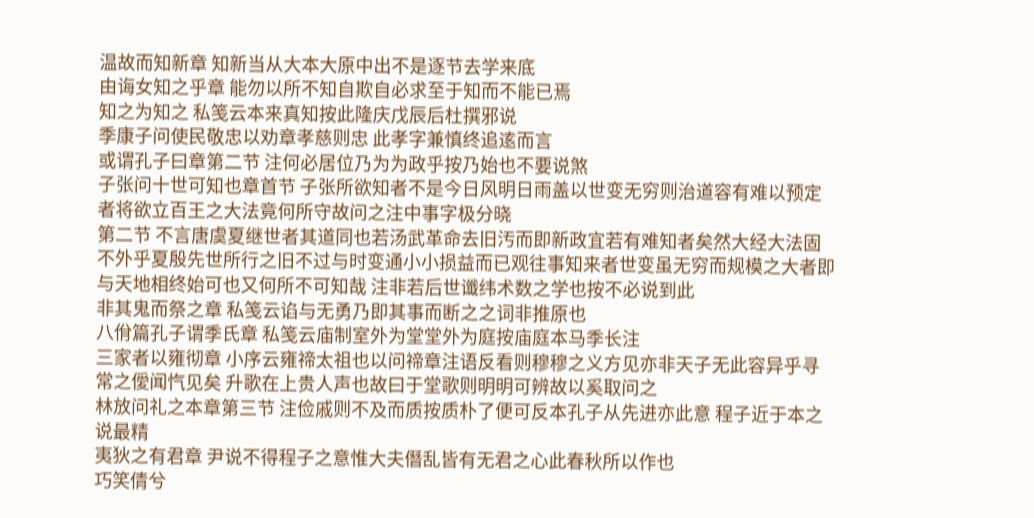温故而知新章 知新当从大本大原中出不是逐节去学来底
由诲女知之乎章 能勿以所不知自欺自必求至于知而不能已焉
知之为知之 私笺云本来真知按此隆庆戊辰后杜撰邪说
季康子问使民敬忠以劝章孝慈则忠 此孝字兼慎终追逺而言
或谓孔子曰章第二节 注何必居位乃为为政乎按乃始也不要说煞
子张问十世可知也章首节 子张所欲知者不是今日风明日雨盖以世变无穷则治道容有难以预定者将欲立百王之大法竟何所守故问之注中事字极分晓
第二节 不言唐虞夏继世者其道同也若汤武革命去旧汚而即新政宜若有难知者矣然大经大法固不外乎夏殷先世所行之旧不过与时变通小小损益而已观往事知来者世变虽无穷而规模之大者即与天地相终始可也又何所不可知哉 注非若后世谶纬术数之学也按不必说到此
非其鬼而祭之章 私笺云谄与无勇乃即其事而断之之词非推原也
八佾篇孔子谓季氏章 私笺云庙制室外为堂堂外为庭按庙庭本马季长注
三家者以雍彻章 小序云雍禘太祖也以问禘章注语反看则穆穆之义方见亦非天子无此容异乎寻常之僾闻忾见矣 升歌在上贵人声也故曰于堂歌则明明可辨故以奚取问之
林放问礼之本章第三节 注俭戚则不及而质按质朴了便可反本孔子从先进亦此意 程子近于本之说最精
夷狄之有君章 尹说不得程子之意惟大夫僭乱皆有无君之心此春秋所以作也
巧笑倩兮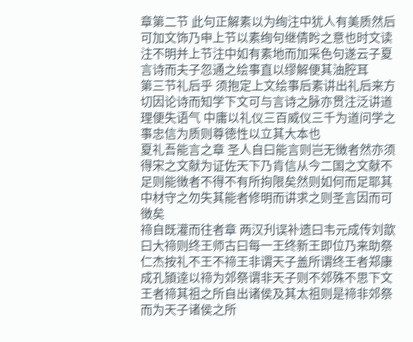章第二节 此句正解素以为绚注中犹人有美质然后可加文饰乃申上节以素绚句继倩盻之意也时文读注不明并上节注中如有素地而加采色句遂云子夏言诗而夫子忽通之绘事直以缪解便其油腔耳
第三节礼后乎 须抱定上文绘事后素讲出礼后来方切因论诗而知学下文可与言诗之脉亦贯注泛讲道理便失语气 中庸以礼仪三百威仪三千为道问学之事忠信为质则尊徳性以立其大本也
夏礼吾能言之章 圣人自曰能言则岂无徴者然亦须得宋之文献为证佐天下乃肯信从今二国之文献不足则能徴者不得不有所拘限矣然则如何而足耶其中材守之勿失其能者修明而讲求之则圣言因而可徴矣
禘自既灌而往者章 两汉刋误补遗曰韦元成传刘歆曰大禘则终王师古曰每一王终新王即位乃来助祭仁杰按礼不王不禘王非谓天子盖所谓终王者郑康成孔頴逹以禘为郊祭谓非天子则不郊殊不思下文王者禘其祖之所自出诸侯及其太祖则是禘非郊祭而为天子诸侯之所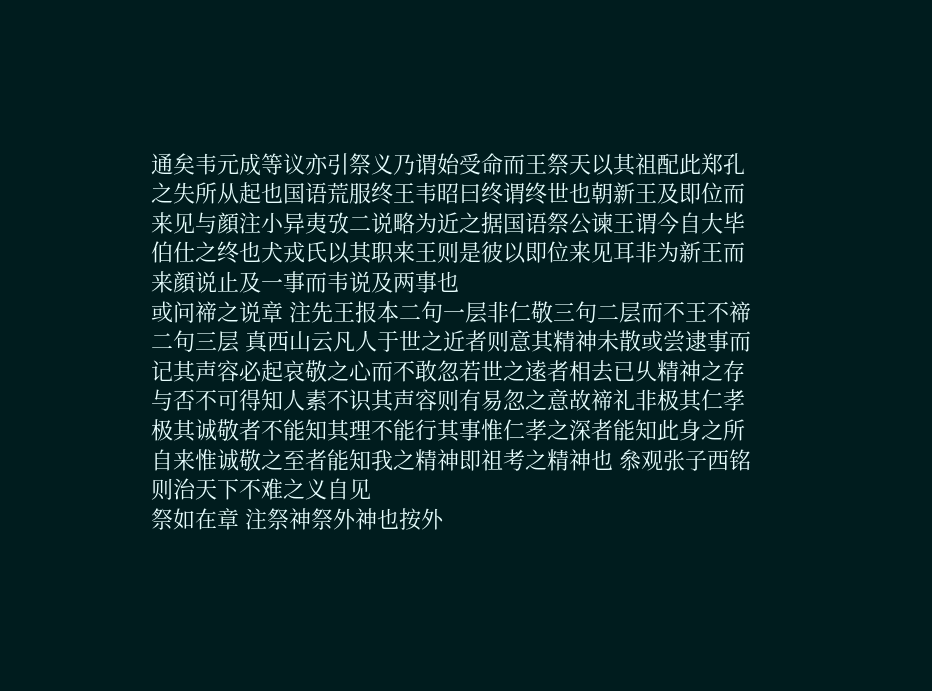通矣韦元成等议亦引祭义乃谓始受命而王祭天以其祖配此郑孔之失所从起也国语荒服终王韦昭曰终谓终世也朝新王及即位而来见与顔注小异夷攷二说略为近之据国语祭公谏王谓今自大毕伯仕之终也犬戎氏以其职来王则是彼以即位来见耳非为新王而来顔说止及一事而韦说及两事也
或问禘之说章 注先王报本二句一层非仁敬三句二层而不王不禘二句三层 真西山云凡人于世之近者则意其精神未散或尝逮事而记其声容必起哀敬之心而不敢忽若世之逺者相去已乆精神之存与否不可得知人素不识其声容则有易忽之意故禘礼非极其仁孝极其诚敬者不能知其理不能行其事惟仁孝之深者能知此身之所自来惟诚敬之至者能知我之精神即祖考之精神也 叅观张子西铭则治天下不难之义自见
祭如在章 注祭神祭外神也按外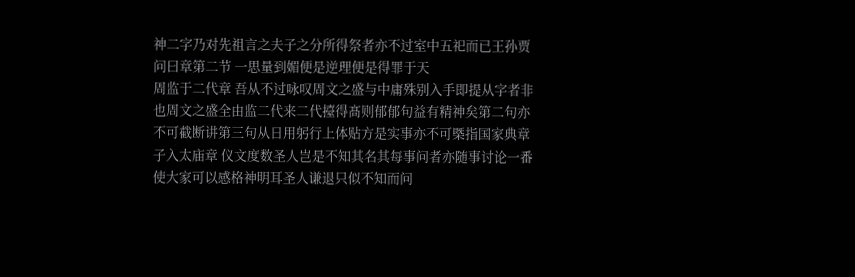神二字乃对先祖言之夫子之分所得祭者亦不过室中五祀而已王孙贾问曰章第二节 一思量到媚便是逆理便是得罪于天
周监于二代章 吾从不过咏叹周文之盛与中庸殊别入手即提从字者非也周文之盛全由监二代来二代擡得髙则郁郁句益有精神矣第二句亦不可截断讲第三句从日用躬行上体贴方是实事亦不可槩指国家典章
子入太庙章 仪文度数圣人岂是不知其名其每事问者亦随事讨论一番使大家可以感格神明耳圣人谦退只似不知而问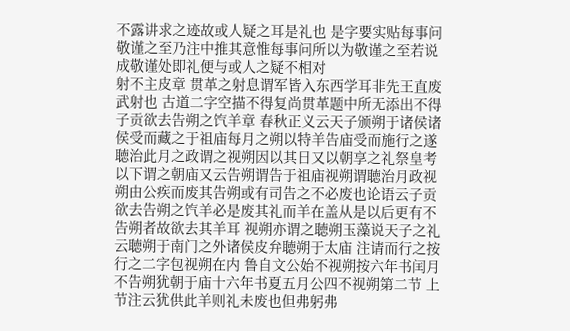不露讲求之迹故或人疑之耳是礼也 是字要实贴每事问敬谨之至乃注中推其意惟每事问所以为敬谨之至若说成敬谨处即礼便与或人之疑不相对
射不主皮章 贯革之射息谓军皆入东西学耳非先王直废武射也 古道二字空描不得复尚贯革题中所无添出不得
子贡欲去告朔之饩羊章 春秋正义云天子颁朔于诸侯诸侯受而藏之于祖庙每月之朔以特羊告庙受而施行之遂聴治此月之政谓之视朔因以其日又以朝享之礼祭皇考以下谓之朝庙又云告朔谓告于祖庙视朔谓聴治月政视朔由公疾而废其告朔或有司告之不必废也论语云子贡欲去告朔之饩羊必是废其礼而羊在盖从是以后更有不告朔者故欲去其羊耳 视朔亦谓之聴朔玉藻说天子之礼云聴朔于南门之外诸侯皮弁聴朔于太庙 注请而行之按行之二字包视朔在内 鲁自文公始不视朔按六年书闰月不告朔犹朝于庙十六年书夏五月公四不视朔第二节 上节注云犹供此羊则礼未废也但弗躬弗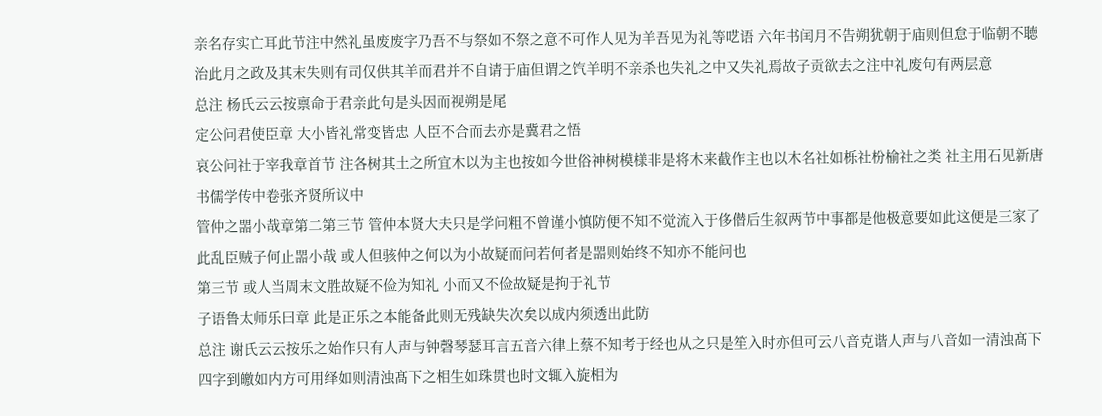亲名存实亡耳此节注中然礼虽废废字乃吾不与祭如不祭之意不可作人见为羊吾见为礼等呓语 六年书闰月不告朔犹朝于庙则但怠于临朝不聴治此月之政及其末失则有司仅供其羊而君并不自请于庙但谓之饩羊明不亲杀也失礼之中又失礼焉故子贡欲去之注中礼废句有两层意
总注 杨氏云云按禀命于君亲此句是头因而视朔是尾
定公问君使臣章 大小皆礼常变皆忠 人臣不合而去亦是冀君之悟
哀公问社于宰我章首节 注各树其土之所宜木以为主也按如今世俗神树模様非是将木来截作主也以木名社如栎社枌榆社之类 社主用石见新唐书儒学传中卷张齐贤所议中
管仲之噐小哉章第二第三节 管仲本贤大夫只是学问粗不曾谨小慎防便不知不觉流入于侈僣后生叙两节中事都是他极意要如此这便是三家了此乱臣贼子何止噐小哉 或人但骇仲之何以为小故疑而问若何者是噐则始终不知亦不能问也
第三节 或人当周末文胜故疑不俭为知礼 小而又不俭故疑是拘于礼节
子语鲁太师乐曰章 此是正乐之本能备此则无残缺失次矣以成内须透出此防
总注 谢氏云云按乐之始作只有人声与钟磬琴瑟耳言五音六律上蔡不知考于经也从之只是笙入时亦但可云八音克谐人声与八音如一清浊髙下四字到皦如内方可用绎如则清浊髙下之相生如珠贯也时文辄入旋相为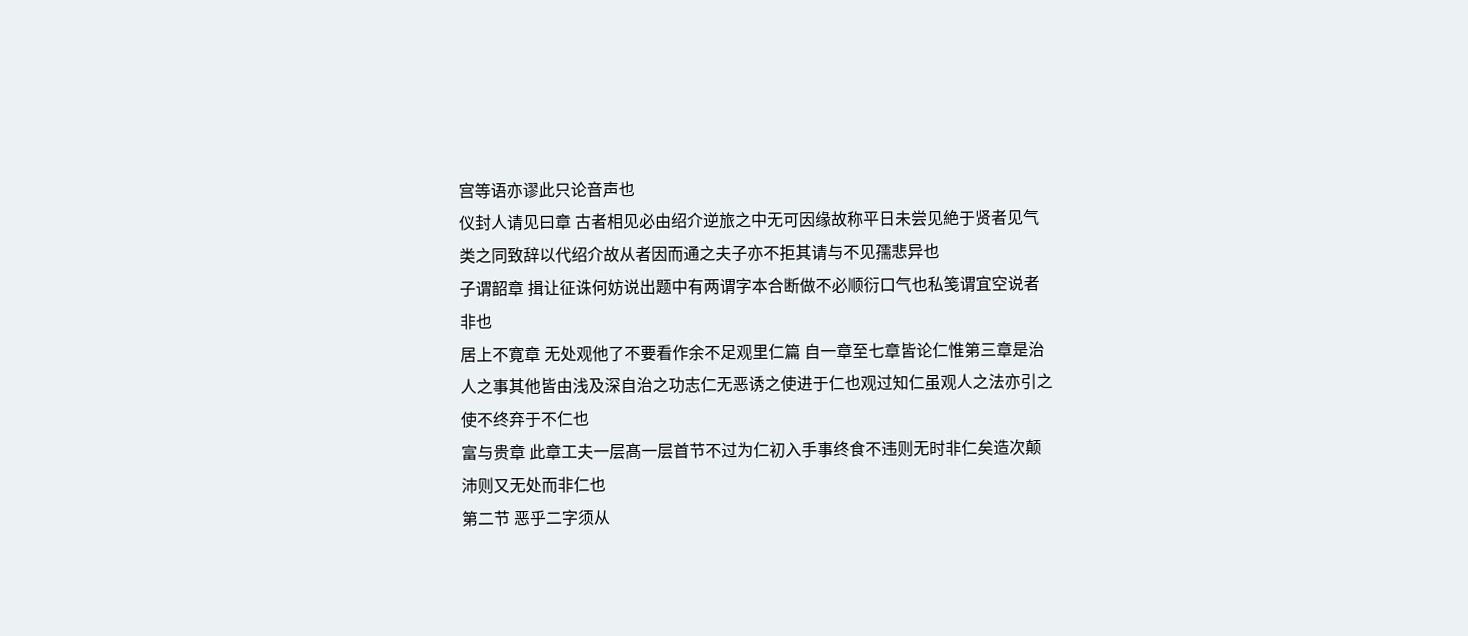宫等语亦谬此只论音声也
仪封人请见曰章 古者相见必由绍介逆旅之中无可因缘故称平日未尝见絶于贤者见气类之同致辞以代绍介故从者因而通之夫子亦不拒其请与不见孺悲异也
子谓韶章 揖让征诛何妨说出题中有两谓字本合断做不必顺衍口气也私笺谓宜空说者非也
居上不寛章 无处观他了不要看作余不足观里仁篇 自一章至七章皆论仁惟第三章是治人之事其他皆由浅及深自治之功志仁无恶诱之使进于仁也观过知仁虽观人之法亦引之使不终弃于不仁也
富与贵章 此章工夫一层髙一层首节不过为仁初入手事终食不违则无时非仁矣造次颠沛则又无处而非仁也
第二节 恶乎二字须从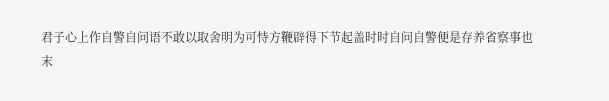君子心上作自警自问语不敢以取舍明为可恃方鞭辟得下节起盖时时自问自警便是存养省察事也
末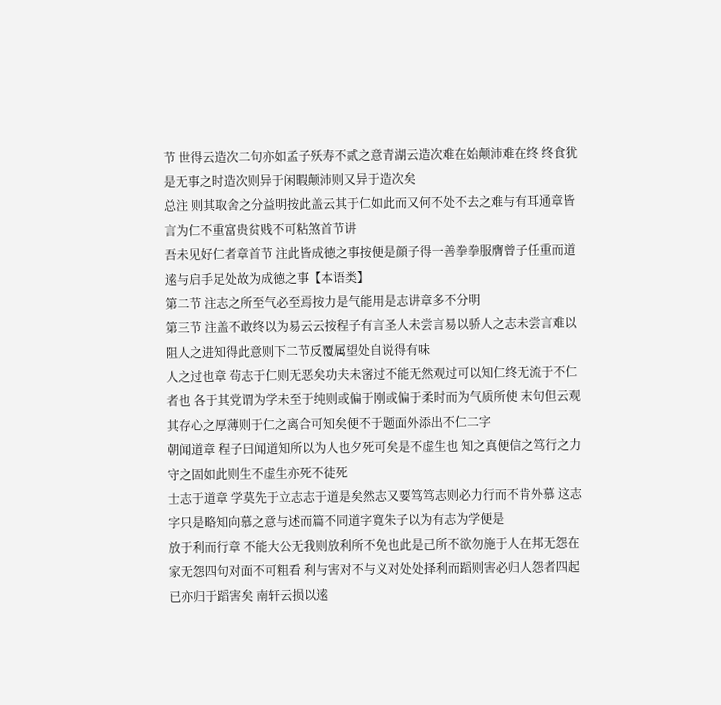节 世得云造次二句亦如孟子殀寿不贰之意青湖云造次难在始颠沛难在终 终食犹是无事之时造次则异于闲暇颠沛则又异于造次矣
总注 则其取舍之分益明按此盖云其于仁如此而又何不处不去之难与有耳通章皆言为仁不重富贵贫贱不可粘煞首节讲
吾未见好仁者章首节 注此皆成徳之事按便是顔子得一善拳拳服膺曾子任重而道逺与启手足处故为成徳之事【本语类】
第二节 注志之所至气必至焉按力是气能用是志讲章多不分明
第三节 注盖不敢终以为易云云按程子有言圣人未尝言易以骄人之志未尝言难以阻人之进知得此意则下二节反覆属望处自说得有味
人之过也章 茍志于仁则无恶矣功夫未宻过不能无然观过可以知仁终无流于不仁者也 各于其党谓为学未至于纯则或偏于刚或偏于柔时而为气质所使 末句但云观其存心之厚薄则于仁之离合可知矣便不于题面外添出不仁二字
朝闻道章 程子曰闻道知所以为人也夕死可矣是不虚生也 知之真便信之笃行之力守之固如此则生不虚生亦死不徒死
士志于道章 学莫先于立志志于道是矣然志又要笃笃志则必力行而不肯外慕 这志字只是略知向慕之意与述而篇不同道字寛朱子以为有志为学便是
放于利而行章 不能大公无我则放利所不免也此是己所不欲勿施于人在邦无怨在家无怨四句对面不可粗看 利与害对不与义对处处择利而蹈则害必归人怨者四起已亦归于蹈害矣 南轩云损以逺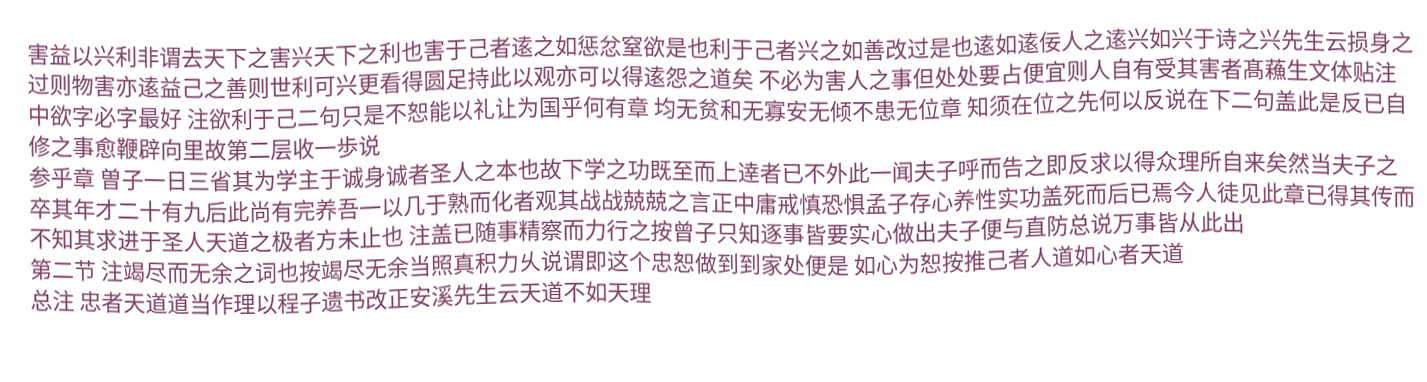害益以兴利非谓去天下之害兴天下之利也害于己者逺之如惩忿窒欲是也利于己者兴之如善改过是也逺如逺佞人之逺兴如兴于诗之兴先生云损身之过则物害亦逺益己之善则世利可兴更看得圆足持此以观亦可以得逺怨之道矣 不必为害人之事但处处要占便宜则人自有受其害者髙蘓生文体贴注中欲字必字最好 注欲利于己二句只是不恕能以礼让为国乎何有章 均无贫和无寡安无倾不患无位章 知须在位之先何以反说在下二句盖此是反已自修之事愈鞭辟向里故第二层收一歩说
参乎章 曽子一日三省其为学主于诚身诚者圣人之本也故下学之功既至而上逹者已不外此一闻夫子呼而告之即反求以得众理所自来矣然当夫子之卒其年才二十有九后此尚有完养吾一以几于熟而化者观其战战兢兢之言正中庸戒慎恐惧孟子存心养性实功盖死而后已焉今人徒见此章已得其传而不知其求进于圣人天道之极者方未止也 注盖已随事精察而力行之按曾子只知逐事皆要实心做出夫子便与直防总说万事皆从此出
第二节 注竭尽而无余之词也按竭尽无余当照真积力乆说谓即这个忠恕做到到家处便是 如心为恕按推己者人道如心者天道
总注 忠者天道道当作理以程子遗书改正安溪先生云天道不如天理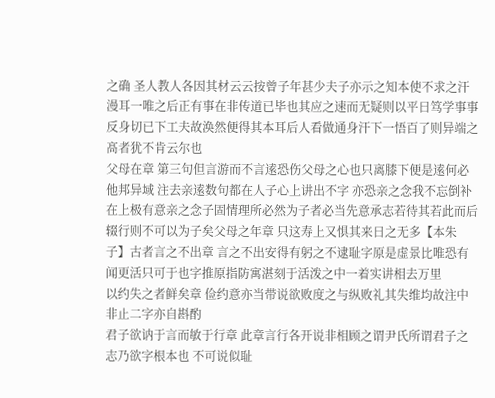之确 圣人教人各因其材云云按曾子年甚少夫子亦示之知本使不求之汗漫耳一唯之后正有事在非传道已毕也其应之速而无疑则以平日笃学事事反身切已下工夫故涣然便得其本耳后人看做通身汗下一悟百了则异端之髙者犹不肯云尔也
父母在章 第三句但言游而不言逺恐伤父母之心也只离膝下便是逺何必他邦异域 注去亲逺数句都在人子心上讲出不字 亦恐亲之念我不忘倒补在上极有意亲之念子固情理所必然为子者必当先意承志若待其若此而后辍行则不可以为子矣父母之年章 只这寿上又惧其来日之无多【本朱子】古者言之不出章 言之不出安得有躬之不逮耻字原是虚景比唯恐有闻更活只可于也字推原指防寓湛刻于活泼之中一着实讲相去万里
以约失之者鲜矣章 俭约意亦当带说欲败度之与纵败礼其失维均故注中非止二字亦自斟酌
君子欲讷于言而敏于行章 此章言行各开说非相顾之谓尹氏所谓君子之志乃欲字根本也 不可说似耻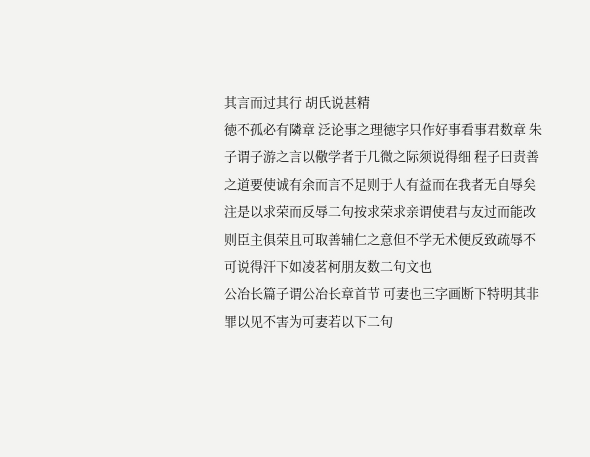其言而过其行 胡氏说甚精
徳不孤必有隣章 泛论事之理徳字只作好事看事君数章 朱子谓子游之言以儆学者于几微之际须说得细 程子曰责善之道要使诚有余而言不足则于人有益而在我者无自辱矣 注是以求荣而反辱二句按求荣求亲谓使君与友过而能改则臣主俱荣且可取善辅仁之意但不学无术便反致疏辱不可说得汗下如凌茗柯朋友数二句文也
公冶长篇子谓公冶长章首节 可妻也三字画断下特明其非罪以见不害为可妻若以下二句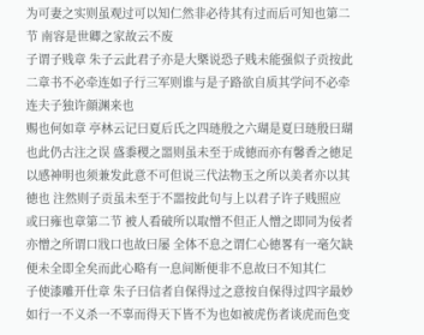为可妻之实则虽观过可以知仁然非必待其有过而后可知也第二节 南容是世卿之家故云不废
子谓子贱章 朱子云此君子亦是大槩说恐子贱未能强似子贡按此二章书不必牵连如子行三军则谁与是子路欲自质其学问不必牵连夫子独许顔渊来也
赐也何如章 亭林云记曰夏后氏之四琏殷之六瑚是夏曰琏殷曰瑚也此仍古注之误 盛黍稷之噐则虽未至于成徳而亦有馨香之徳足以感神明也须兼发此意不可但说三代法物玉之所以美者亦以其徳也 注然则子贡虽未至于不噐按此句与上以君子许子贱照应
或曰雍也章第二节 被人看破所以取憎不但正人憎之即同为佞者亦憎之所谓口戕口也故曰屡 全体不息之谓仁心徳畧有一毫欠缺便未全即全矣而此心略有一息间断便非不息故曰不知其仁
子使漆雕开仕章 朱子曰信者自保得过之意按自保得过四字最妙如行一不义杀一不辜而得天下皆不为也如被虎伤者谈虎而色变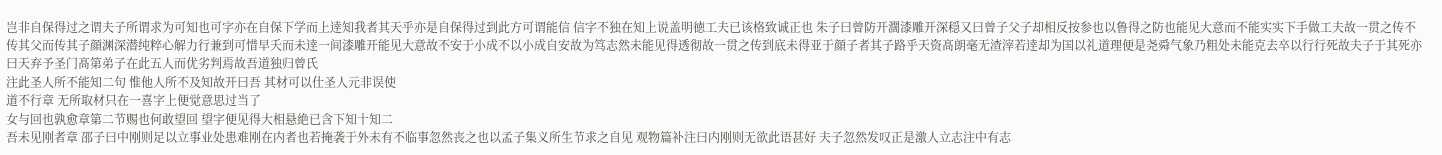岂非自保得过之谓夫子所谓求为可知也可字亦在自保下学而上逹知我者其天乎亦是自保得过到此方可谓能信 信字不独在知上说盖明徳工夫已该格致诚正也 朱子曰曾防开濶漆雕开深穏又曰曾子父子却相反按参也以鲁得之防也能见大意而不能实实下手做工夫故一贯之传不传其父而传其子顔渊深潜纯粹心解力行兼到可惜早夭而未逹一间漆雕开能见大意故不安于小成不以小成自安故为笃志然未能见得透彻故一贯之传到底未得亚于顔子者其子路乎天资髙朗毫无渣滓若逹却为国以礼道理便是尧舜气象乃粗处未能克去卒以行行死故夫子于其死亦曰天弃予圣门髙第弟子在此五人而优劣判焉故吾道独归曾氏
注此圣人所不能知二句 惟他人所不及知故开曰吾 其材可以仕圣人元非误使
道不行章 无所取材只在一喜字上便觉意思过当了
女与回也孰愈章第二节赐也何敢望回 望字便见得大相悬絶已含下知十知二
吾未见刚者章 邵子曰中刚则足以立事业处患难刚在内者也若掩袭于外未有不临事忽然丧之也以孟子集义所生节求之自见 观物篇补注曰内刚则无欲此语甚好 夫子忽然发叹正是激人立志注中有志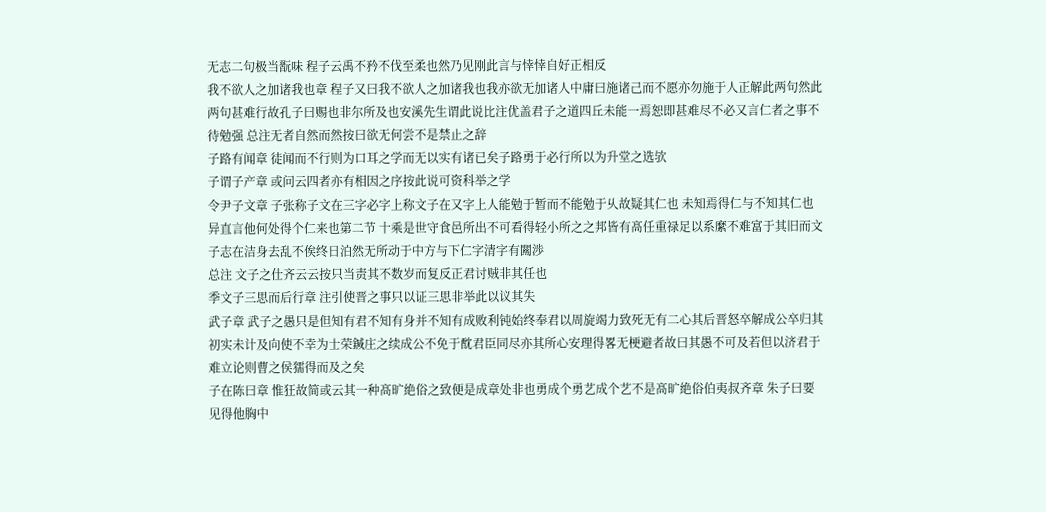无志二句极当翫味 程子云禹不矜不伐至柔也然乃见刚此言与悻悻自好正相反
我不欲人之加诸我也章 程子又曰我不欲人之加诸我也我亦欲无加诸人中庸曰施诸己而不愿亦勿施于人正解此两句然此两句甚难行故孔子曰赐也非尔所及也安溪先生谓此说比注优盖君子之道四丘未能一焉恕即甚难尽不必又言仁者之事不待勉强 总注无者自然而然按曰欲无何尝不是禁止之辞
子路有闻章 徒闻而不行则为口耳之学而无以实有诸已矣子路勇于必行所以为升堂之选欤
子谓子产章 或问云四者亦有相因之序按此说可资科举之学
令尹子文章 子张称子文在三字必字上称文子在又字上人能勉于暂而不能勉于乆故疑其仁也 未知焉得仁与不知其仁也异直言他何处得个仁来也第二节 十乘是世守食邑所出不可看得轻小所之之邦皆有髙任重禄足以系縻不难富于其旧而文子志在洁身去乱不俟终日泊然无所动于中方与下仁字清字有闗渉
总注 文子之仕齐云云按只当责其不数岁而复反正君讨贼非其任也
季文子三思而后行章 注引使晋之事只以证三思非举此以议其失
武子章 武子之愚只是但知有君不知有身并不知有成败利钝始终奉君以周旋竭力致死无有二心其后晋怒卒解成公卒归其初实未计及向使不幸为士荣鍼庄之续成公不免于酖君臣同尽亦其所心安理得畧无梗避者故曰其愚不可及若但以济君于难立论则曹之侯獳得而及之矣
子在陈曰章 惟狂故简或云其一种髙旷絶俗之致便是成章处非也勇成个勇艺成个艺不是髙旷絶俗伯夷叔齐章 朱子曰要见得他胸中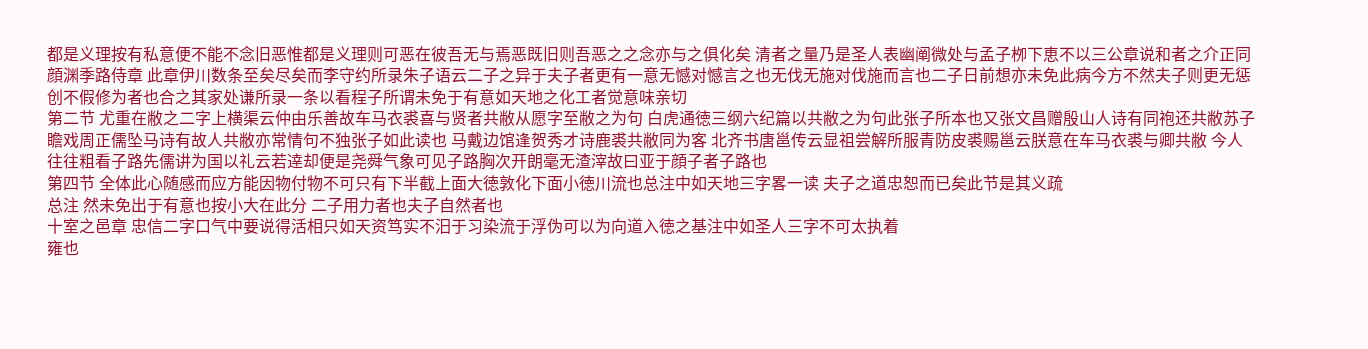都是义理按有私意便不能不念旧恶惟都是义理则可恶在彼吾无与焉恶既旧则吾恶之之念亦与之俱化矣 清者之量乃是圣人表幽阐微处与孟子栁下恵不以三公章说和者之介正同
顔渊季路侍章 此章伊川数条至矣尽矣而李守约所录朱子语云二子之异于夫子者更有一意无憾对憾言之也无伐无施对伐施而言也二子日前想亦未免此病今方不然夫子则更无惩创不假修为者也合之其家处谦所录一条以看程子所谓未免于有意如天地之化工者觉意味亲切
第二节 尤重在敝之二字上横渠云仲由乐善故车马衣裘喜与贤者共敝从愿字至敝之为句 白虎通徳三纲六纪篇以共敝之为句此张子所本也又张文昌赠殷山人诗有同袍还共敝苏子瞻戏周正儒坠马诗有故人共敝亦常情句不独张子如此读也 马戴边馆逢贺秀才诗鹿裘共敝同为客 北齐书唐邕传云显祖尝解所服青防皮裘赐邕云朕意在车马衣裘与卿共敝 今人往往粗看子路先儒讲为国以礼云若逹却便是尧舜气象可见子路胸次开朗毫无渣滓故曰亚于顔子者子路也
第四节 全体此心随感而应方能因物付物不可只有下半截上面大徳敦化下面小徳川流也总注中如天地三字畧一读 夫子之道忠恕而已矣此节是其义疏
总注 然未免出于有意也按小大在此分 二子用力者也夫子自然者也
十室之邑章 忠信二字口气中要说得活相只如天资笃实不汨于习染流于浮伪可以为向道入徳之基注中如圣人三字不可太执着
雍也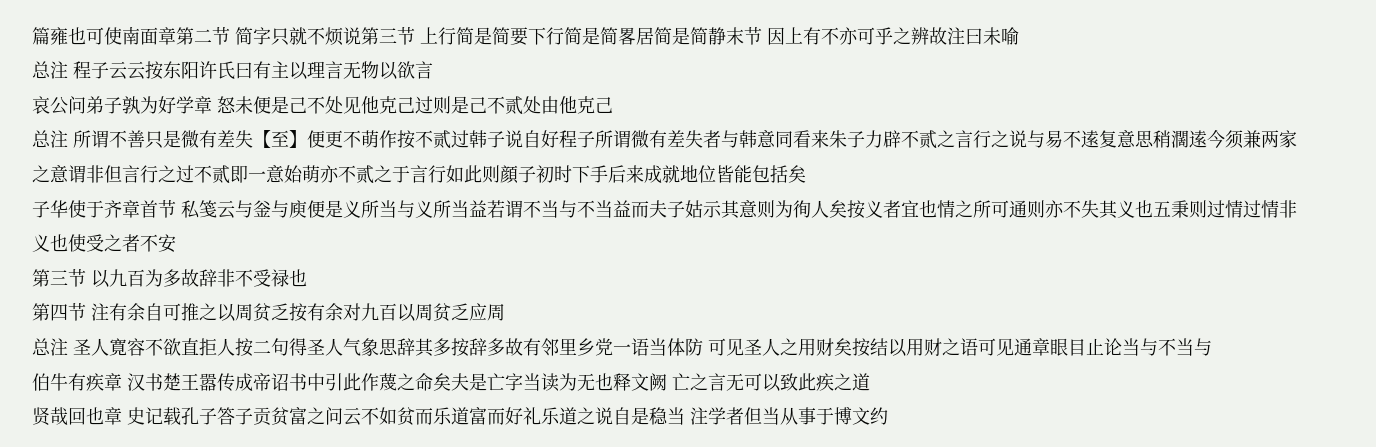篇雍也可使南面章第二节 简字只就不烦说第三节 上行简是简要下行简是简畧居简是简静末节 因上有不亦可乎之辨故注曰未喻
总注 程子云云按东阳许氏曰有主以理言无物以欲言
哀公问弟子孰为好学章 怒未便是己不处见他克己过则是己不贰处由他克己
总注 所谓不善只是微有差失【至】便更不萌作按不贰过韩子说自好程子所谓微有差失者与韩意同看来朱子力辟不贰之言行之说与易不逺复意思稍濶逺今须兼两家之意谓非但言行之过不贰即一意始萌亦不贰之于言行如此则顔子初时下手后来成就地位皆能包括矣
子华使于齐章首节 私笺云与釡与庾便是义所当与义所当益若谓不当与不当益而夫子姑示其意则为徇人矣按义者宜也情之所可通则亦不失其义也五秉则过情过情非义也使受之者不安
第三节 以九百为多故辞非不受禄也
第四节 注有余自可推之以周贫乏按有余对九百以周贫乏应周
总注 圣人寛容不欲直拒人按二句得圣人气象思辞其多按辞多故有邻里乡党一语当体防 可见圣人之用财矣按结以用财之语可见通章眼目止论当与不当与
伯牛有疾章 汉书楚王嚣传成帝诏书中引此作蔑之命矣夫是亡字当读为无也释文阙 亡之言无可以致此疾之道
贤哉回也章 史记载孔子答子贡贫富之问云不如贫而乐道富而好礼乐道之说自是稳当 注学者但当从事于博文约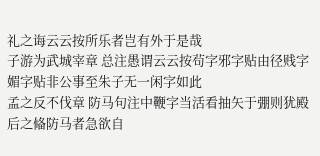礼之诲云云按所乐者岂有外于是哉
子游为武城宰章 总注愚谓云云按茍字邪字贴由径贱字媚字贴非公事至朱子无一闲字如此
孟之反不伐章 防马句注中鞭字当活看抽矢于弸则犹殿后之偹防马者急欲自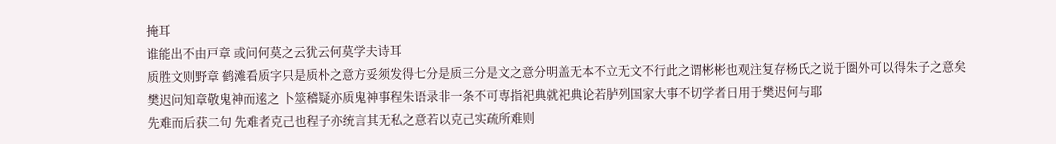掩耳
谁能出不由戸章 或问何莫之云犹云何莫学夫诗耳
质胜文则野章 鹤滩看质字只是质朴之意方妥须发得七分是质三分是文之意分明盖无本不立无文不行此之谓彬彬也观注复存杨氏之说于圏外可以得朱子之意矣
樊迟问知章敬鬼神而逺之 卜筮稽疑亦质鬼神事程朱语录非一条不可専指祀典就祀典论若胪列国家大事不切学者日用于樊迟何与耶
先难而后获二句 先难者克己也程子亦统言其无私之意若以克己实疏所难则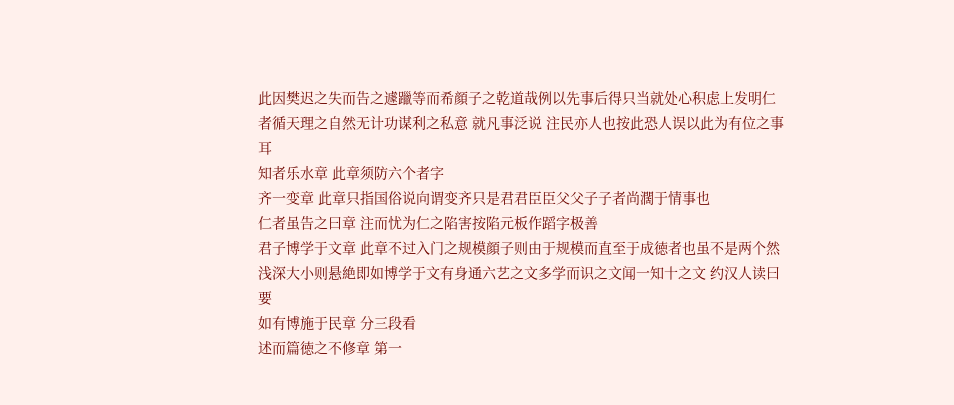此因樊迟之失而告之遽躐等而希顔子之乾道哉例以先事后得只当就处心积虑上发明仁者循天理之自然无计功谋利之私意 就凡事泛说 注民亦人也按此恐人误以此为有位之事耳
知者乐水章 此章须防六个者字
齐一变章 此章只指国俗说向谓变齐只是君君臣臣父父子子者尚濶于情事也
仁者虽告之曰章 注而忧为仁之陷害按陷元板作蹈字极善
君子博学于文章 此章不过入门之规模顔子则由于规模而直至于成徳者也虽不是两个然浅深大小则悬絶即如博学于文有身通六艺之文多学而识之文闻一知十之文 约汉人读曰要
如有博施于民章 分三段看
述而篇徳之不修章 第一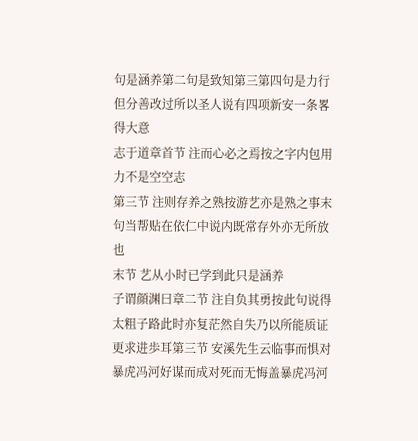句是涵养第二句是致知第三第四句是力行但分善改过所以圣人说有四项新安一条畧得大意
志于道章首节 注而心必之焉按之字内包用力不是空空志
第三节 注则存养之熟按游艺亦是熟之事末句当帮贴在依仁中说内既常存外亦无所放也
末节 艺从小时已学到此只是涵养
子谓顔渊曰章二节 注自负其勇按此句说得太粗子路此时亦复茫然自失乃以所能质证更求进歩耳第三节 安溪先生云临事而惧对暴虎冯河好谋而成对死而无悔盖暴虎冯河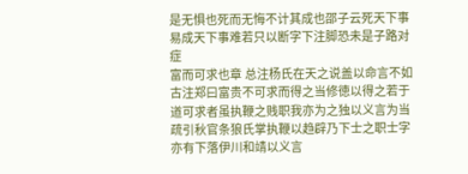是无惧也死而无悔不计其成也邵子云死天下事易成天下事难若只以断字下注脚恐未是子路对症
富而可求也章 总注杨氏在天之说盖以命言不如古注郑曰富贵不可求而得之当修徳以得之若于道可求者虽执鞭之贱职我亦为之独以义言为当疏引秋官条狼氏掌执鞭以趋辟乃下士之职士字亦有下落伊川和靖以义言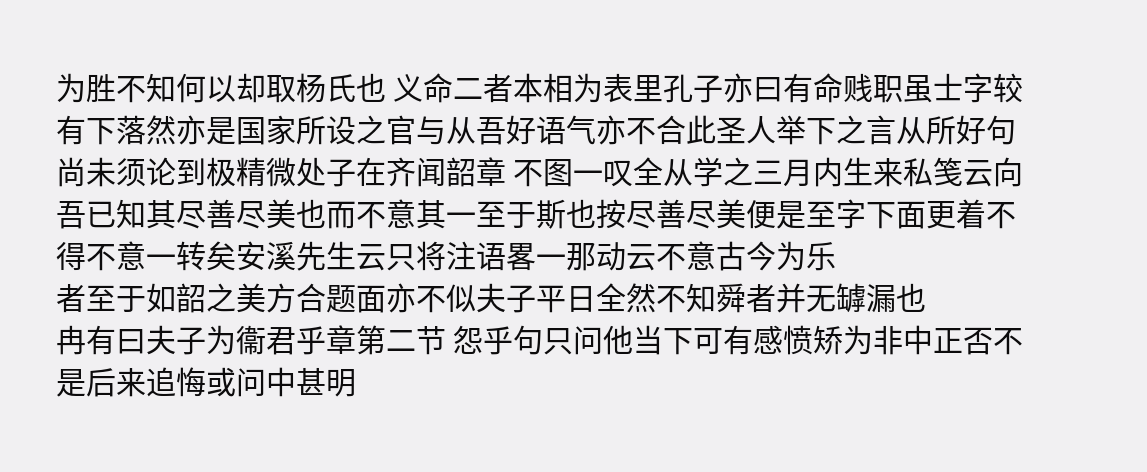为胜不知何以却取杨氏也 义命二者本相为表里孔子亦曰有命贱职虽士字较有下落然亦是国家所设之官与从吾好语气亦不合此圣人举下之言从所好句尚未须论到极精微处子在齐闻韶章 不图一叹全从学之三月内生来私笺云向吾已知其尽善尽美也而不意其一至于斯也按尽善尽美便是至字下面更着不得不意一转矣安溪先生云只将注语畧一那动云不意古今为乐
者至于如韶之美方合题面亦不似夫子平日全然不知舜者并无罅漏也
冉有曰夫子为衞君乎章第二节 怨乎句只问他当下可有感愤矫为非中正否不是后来追悔或问中甚明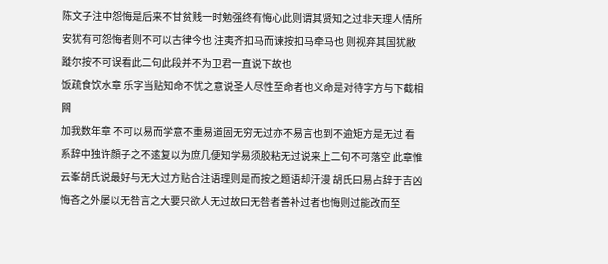陈文子注中怨悔是后来不甘贫贱一时勉强终有悔心此则谓其贤知之过非天理人情所安犹有可怨悔者则不可以古律今也 注夷齐扣马而谏按扣马牵马也 则视弃其国犹敝蹝尔按不可误看此二句此段并不为卫君一直说下故也
饭疏食饮水章 乐字当贴知命不忧之意说圣人尽性至命者也义命是对待字方与下截相闗
加我数年章 不可以易而学意不重易道固无穷无过亦不易言也到不逾矩方是无过 看系辞中独许顔子之不逺复以为庶几便知学易须胶粘无过说来上二句不可落空 此章惟云峯胡氏说最好与无大过方贴合注语理则是而按之题语却汗漫 胡氏曰易占辞于吉凶悔吝之外屡以无咎言之大要只欲人无过故曰无咎者善补过者也悔则过能改而至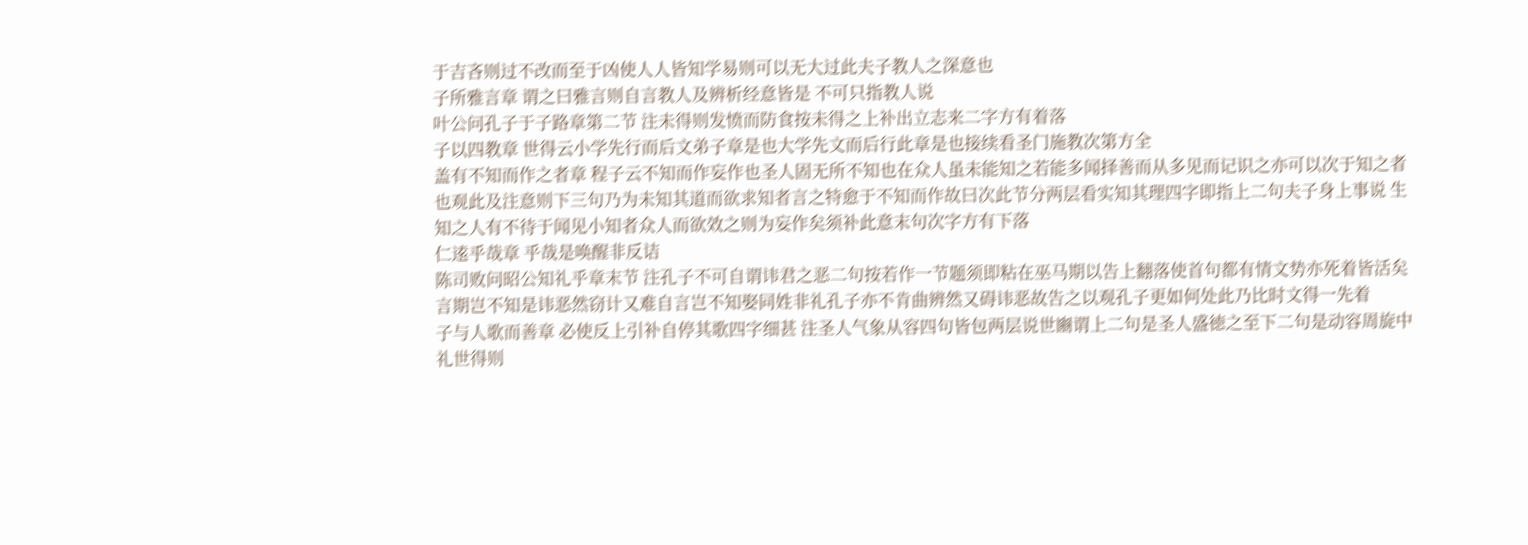于吉吝则过不改而至于凶使人人皆知学易则可以无大过此夫子教人之深意也
子所雅言章 谓之曰雅言则自言教人及辨析经意皆是 不可只指教人说
叶公问孔子于子路章第二节 注未得则发愤而防食按未得之上补出立志来二字方有着落
子以四教章 世得云小学先行而后文弟子章是也大学先文而后行此章是也接续看圣门施教次第方全
盖有不知而作之者章 程子云不知而作妄作也圣人固无所不知也在众人虽未能知之若能多闻择善而从多见而记识之亦可以次于知之者也观此及注意则下三句乃为未知其道而欲求知者言之特愈于不知而作故曰次此节分两层看实知其理四字即指上二句夫子身上事说 生知之人有不待于闻见小知者众人而欲效之则为妄作矣须补此意末句次字方有下落
仁逺乎哉章 乎哉是唤醒非反诘
陈司败问昭公知礼乎章末节 注孔子不可自谓讳君之恶二句按若作一节题须即粘在巫马期以告上翻落使首句都有情文势亦死着皆活矣言期岂不知是讳恶然窃计又难自言岂不知娶同姓非礼孔子亦不肯曲辨然又碍讳恶故告之以观孔子更如何处此乃比时文得一先着
子与人歌而善章 必使反上引补自停其歌四字细甚 注圣人气象从容四句皆包两层说世豳谓上二句是圣人盛徳之至下二句是动容周旋中礼世得则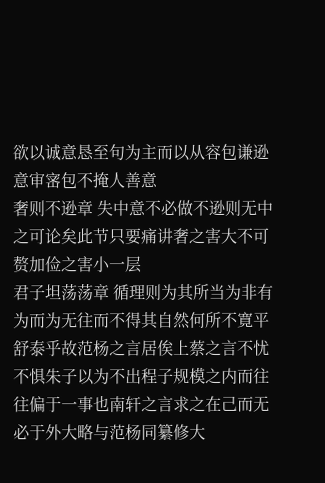欲以诚意恳至句为主而以从容包谦逊意审宻包不掩人善意
奢则不逊章 失中意不必做不逊则无中之可论矣此节只要痛讲奢之害大不可赘加俭之害小一层
君子坦荡荡章 循理则为其所当为非有为而为无往而不得其自然何所不寛平舒泰乎故范杨之言居俟上蔡之言不忧不惧朱子以为不出程子规模之内而往往偏于一事也南轩之言求之在己而无必于外大略与范杨同纂修大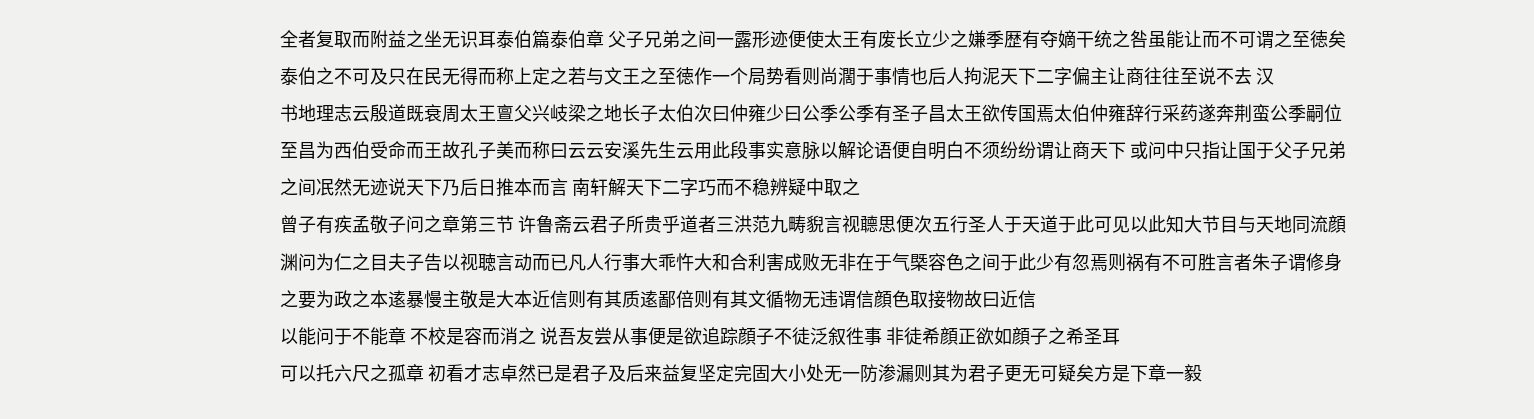全者复取而附益之坐无识耳泰伯篇泰伯章 父子兄弟之间一露形迹便使太王有废长立少之嫌季歴有夺嫡干统之咎虽能让而不可谓之至徳矣泰伯之不可及只在民无得而称上定之若与文王之至徳作一个局势看则尚濶于事情也后人拘泥天下二字偏主让商往往至说不去 汉
书地理志云殷道既衰周太王亶父兴岐梁之地长子太伯次曰仲雍少曰公季公季有圣子昌太王欲传国焉太伯仲雍辞行采药遂奔荆蛮公季嗣位至昌为西伯受命而王故孔子美而称曰云云安溪先生云用此段事实意脉以解论语便自明白不须纷纷谓让商天下 或问中只指让国于父子兄弟之间冺然无迹说天下乃后日推本而言 南轩解天下二字巧而不稳辨疑中取之
曾子有疾孟敬子问之章第三节 许鲁斋云君子所贵乎道者三洪范九畴貎言视聼思便次五行圣人于天道于此可见以此知大节目与天地同流顔渊问为仁之目夫子告以视聴言动而已凡人行事大乖忤大和合利害成败无非在于气槩容色之间于此少有忽焉则祸有不可胜言者朱子谓修身之要为政之本逺暴慢主敬是大本近信则有其质逺鄙倍则有其文循物无违谓信顔色取接物故曰近信
以能问于不能章 不校是容而消之 说吾友尝从事便是欲追踪顔子不徒泛叙徃事 非徒希顔正欲如顔子之希圣耳
可以托六尺之孤章 初看才志卓然已是君子及后来益复坚定完固大小处无一防渗漏则其为君子更无可疑矣方是下章一毅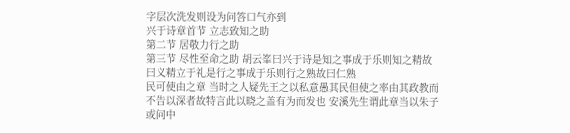字层次洗发则设为问答口气亦到
兴于诗章首节 立志致知之助
第二节 居敬力行之助
第三节 尽性至命之助 胡云峯曰兴于诗是知之事成于乐则知之精故曰义精立于礼是行之事成于乐则行之熟故曰仁熟
民可使由之章 当时之人疑先王之以私意愚其民但使之率由其政教而不告以深者故特言此以晓之盖有为而发也 安溪先生谓此章当以朱子或问中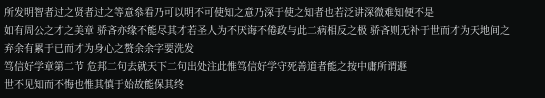所发明智者过之贤者过之等意叅看乃可以明不可使知之意乃深于使之知者也若泛讲深微难知便不是
如有周公之才之美章 骄吝亦缘不能尽其才若圣人为不厌诲不倦政与此二病相反之极 骄吝则无补于世而才为天地间之弃余有累于已而才为身心之赘余余字要洗发
笃信好学章第二节 危邦二句去就天下二句出处注此惟笃信好学守死善道者能之按中庸所谓遯
世不见知而不悔也惟其慎于始故能保其终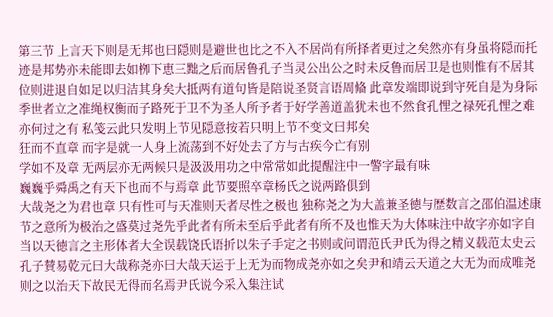第三节 上言天下则是无邦也曰隠则是避世也比之不入不居尚有所择者更过之矣然亦有身虽将隠而托迹是邦势亦未能即去如栁下恵三黜之后而居鲁孔子当灵公出公之时未反鲁而居卫是也则惟有不居其位则进退自如足以归洁其身矣大抵两有道句皆是陪说圣贤言语周偹 此章发端即说到守死自是为身际季世者立之准绳权衡而子路死于卫不为圣人所予者于好学善道盖犹未也不然食孔悝之禄死孔悝之难亦何过之有 私笺云此只发明上节见隠意按若只明上节不变文曰邦矣
狂而不直章 而字是就一人身上流荡到不好处去了方与古疾今亡有别
学如不及章 无两层亦无两候只是汲汲用功之中常常如此提醒注中一警字最有味
巍巍乎舜禹之有天下也而不与焉章 此节要照卒章杨氏之说两路俱到
大哉尧之为君也章 只有性可与天准则天者尽性之极也 独称尧之为大盖兼圣徳与歴数言之邵伯温述康节之意所为极治之盛莫过尧先乎此者有所未至后乎此者有所不及也惟天为大体味注中故字亦如字自当以天徳言之主形体者大全误载饶氏语折以朱子手定之书则或问谓范氏尹氏为得之精义载范太史云孔子賛易乾元曰大哉称尧亦曰大哉天运于上无为而物成尧亦如之矣尹和靖云天道之大无为而成唯尧则之以治天下故民无得而名焉尹氏说今采入集注试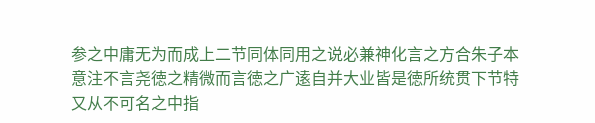参之中庸无为而成上二节同体同用之说必兼神化言之方合朱子本意注不言尧徳之精微而言徳之广逺自并大业皆是徳所统贯下节特又从不可名之中指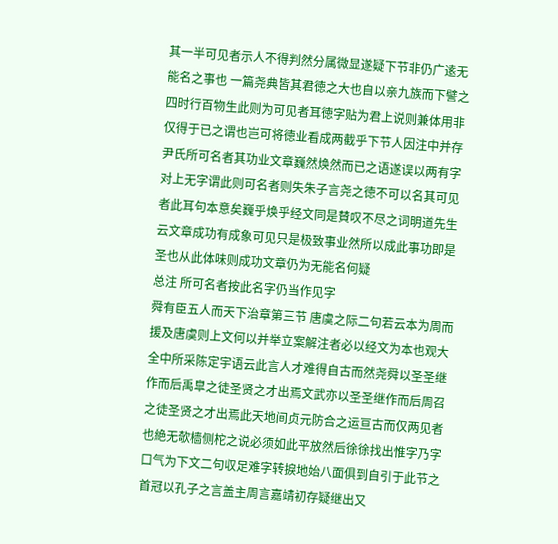其一半可见者示人不得判然分属微显遂疑下节非仍广逺无能名之事也 一篇尧典皆其君徳之大也自以亲九族而下譬之四时行百物生此则为可见者耳徳字贴为君上说则兼体用非仅得于已之谓也岂可将徳业看成两截乎下节人因注中并存尹氏所可名者其功业文章巍然焕然而已之语遂误以两有字对上无字谓此则可名者则失朱子言尧之徳不可以名其可见者此耳句本意矣巍乎焕乎经文同是賛叹不尽之词明道先生云文章成功有成象可见只是极致事业然所以成此事功即是圣也从此体味则成功文章仍为无能名何疑
总注 所可名者按此名字仍当作见字
舜有臣五人而天下治章第三节 唐虞之际二句若云本为周而援及唐虞则上文何以并举立案解注者必以经文为本也观大全中所采陈定宇语云此言人才难得自古而然尧舜以圣圣继作而后禹臯之徒圣贤之才出焉文武亦以圣圣继作而后周召之徒圣贤之才出焉此天地间贞元防合之运亘古而仅两见者也絶无欹樯侧柁之说必须如此平放然后徐徐找出惟字乃字口气为下文二句収足难字转捩地始八面俱到自引于此节之首冠以孔子之言盖主周言嘉靖初存疑继出又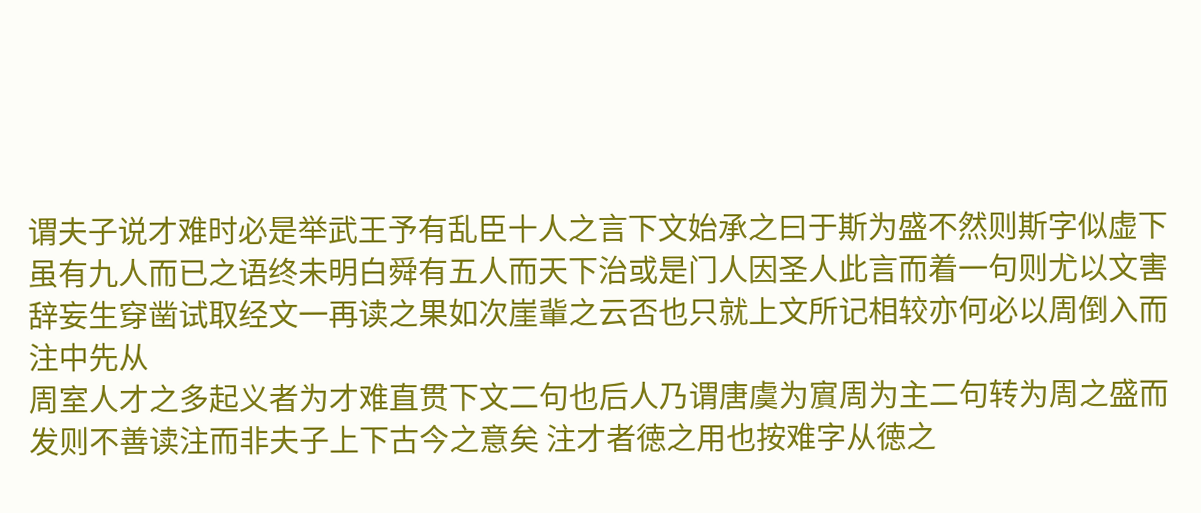谓夫子说才难时必是举武王予有乱臣十人之言下文始承之曰于斯为盛不然则斯字似虚下虽有九人而已之语终未明白舜有五人而天下治或是门人因圣人此言而着一句则尤以文害辞妄生穿凿试取经文一再读之果如次崖軰之云否也只就上文所记相较亦何必以周倒入而注中先从
周室人才之多起义者为才难直贯下文二句也后人乃谓唐虞为賔周为主二句转为周之盛而发则不善读注而非夫子上下古今之意矣 注才者徳之用也按难字从徳之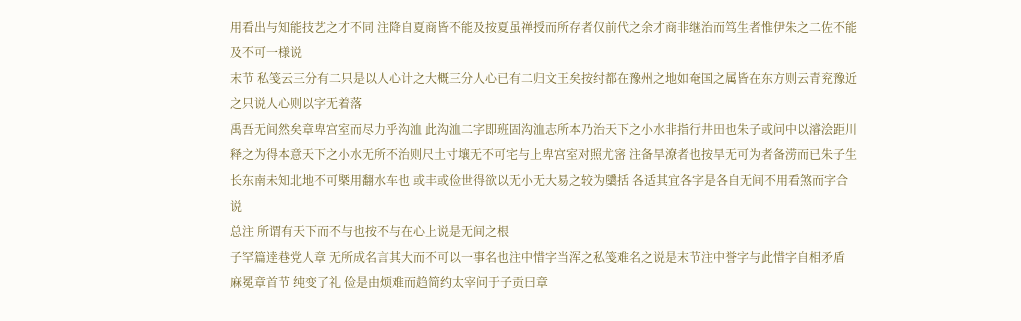用看出与知能技艺之才不同 注降自夏商皆不能及按夏虽禅授而所存者仅前代之余才商非继治而笃生者惟伊朱之二佐不能及不可一様说
末节 私笺云三分有二只是以人心计之大概三分人心已有二归文王矣按纣都在豫州之地如奄国之属皆在东方则云青兖豫近之只说人心则以字无着落
禹吾无间然矣章卑宫室而尽力乎沟洫 此沟洫二字即班固沟洫志所本乃治天下之小水非指行井田也朱子或问中以濬浍距川释之为得本意天下之小水无所不治则尺土寸壤无不可宅与上卑宫室对照尤宻 注备旱潦者也按旱无可为者备涝而已朱子生长东南未知北地不可槩用翻水车也 或丰或俭世得欲以无小无大易之较为櫽括 各适其宜各字是各自无间不用看煞而字合说
总注 所谓有天下而不与也按不与在心上说是无间之根
子罕篇逹巷党人章 无所成名言其大而不可以一事名也注中惜字当浑之私笺难名之说是末节注中誉字与此惜字自相矛盾
麻冕章首节 纯变了礼 俭是由烦难而趋简约太宰问于子贡曰章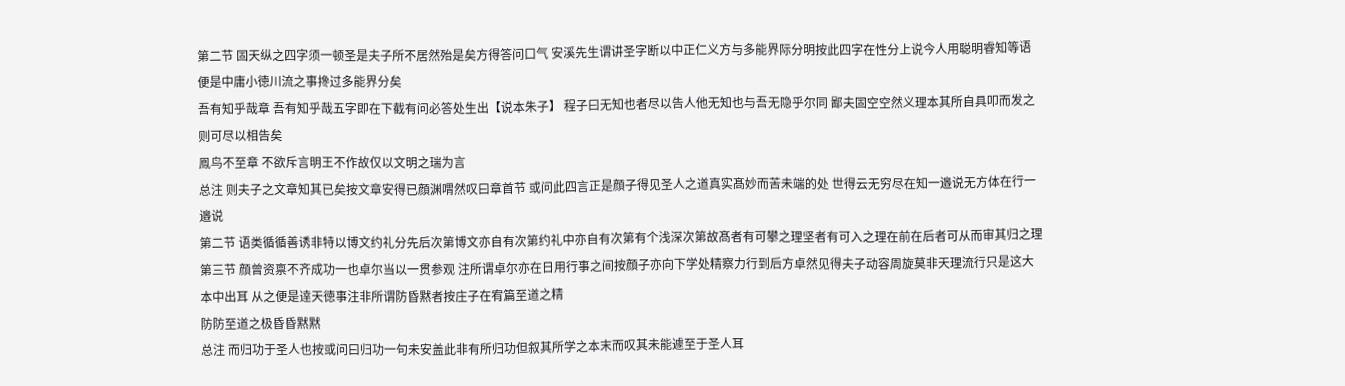第二节 固天纵之四字须一顿圣是夫子所不居然殆是矣方得答问口气 安溪先生谓讲圣字断以中正仁义方与多能界际分明按此四字在性分上说今人用聪明睿知等语便是中庸小徳川流之事搀过多能界分矣
吾有知乎哉章 吾有知乎哉五字即在下截有问必答处生出【说本朱子】 程子曰无知也者尽以告人他无知也与吾无隐乎尔同 鄙夫固空空然义理本其所自具叩而发之则可尽以相告矣
鳯鸟不至章 不欲斥言明王不作故仅以文明之瑞为言
总注 则夫子之文章知其已矣按文章安得已顔渊喟然叹曰章首节 或问此四言正是顔子得见圣人之道真实髙妙而苦未端的处 世得云无穷尽在知一邉说无方体在行一邉说
第二节 语类循循善诱非特以博文约礼分先后次第博文亦自有次第约礼中亦自有次第有个浅深次第故髙者有可攀之理坚者有可入之理在前在后者可从而审其归之理
第三节 顔曾资禀不齐成功一也卓尔当以一贯参观 注所谓卓尔亦在日用行事之间按顔子亦向下学处精察力行到后方卓然见得夫子动容周旋莫非天理流行只是这大本中出耳 从之便是逹天徳事注非所谓防昏黙者按庄子在宥篇至道之精
防防至道之极昏昏黙黙
总注 而归功于圣人也按或问曰归功一句未安盖此非有所归功但叙其所学之本末而叹其未能遽至于圣人耳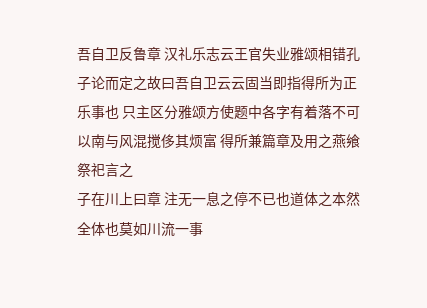吾自卫反鲁章 汉礼乐志云王官失业雅颂相错孔子论而定之故曰吾自卫云云固当即指得所为正乐事也 只主区分雅颂方使题中各字有着落不可以南与风混搅侈其烦富 得所兼篇章及用之燕飨祭祀言之
子在川上曰章 注无一息之停不已也道体之本然全体也莫如川流一事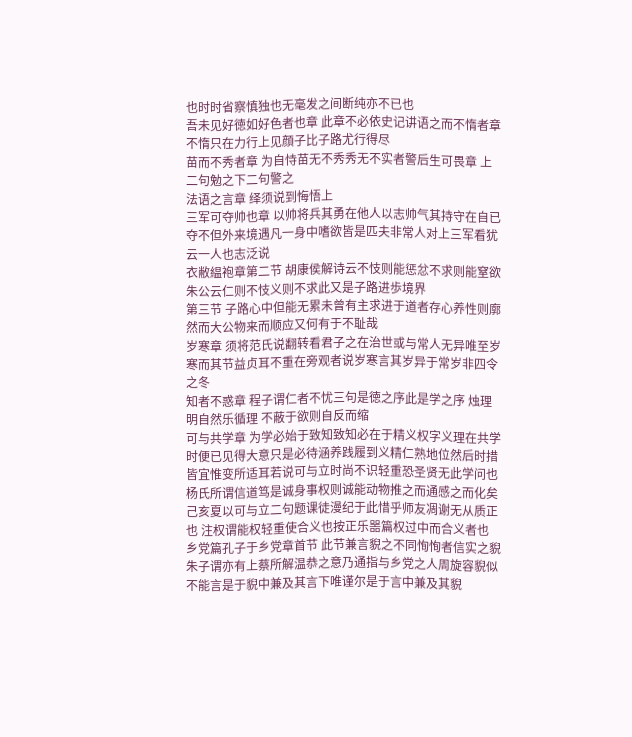也时时省察慎独也无毫发之间断纯亦不已也
吾未见好徳如好色者也章 此章不必依史记讲语之而不惰者章 不惰只在力行上见顔子比子路尤行得尽
苗而不秀者章 为自恃苗无不秀秀无不实者警后生可畏章 上二句勉之下二句警之
法语之言章 绎须说到悔悟上
三军可夺帅也章 以帅将兵其勇在他人以志帅气其持守在自已夺不但外来境遇凡一身中嗜欲皆是匹夫非常人对上三军看犹云一人也志泛说
衣敝緼袍章第二节 胡康侯解诗云不忮则能惩忿不求则能窒欲朱公云仁则不忮义则不求此又是子路进歩境界
第三节 子路心中但能无累未曾有主求进于道者存心养性则廓然而大公物来而顺应又何有于不耻哉
岁寒章 须将范氏说翻转看君子之在治世或与常人无异唯至岁寒而其节益贞耳不重在旁观者说岁寒言其岁异于常岁非四令之冬
知者不惑章 程子谓仁者不忧三句是徳之序此是学之序 烛理明自然乐循理 不蔽于欲则自反而缩
可与共学章 为学必始于致知致知必在于精义权字义理在共学时便已见得大意只是必待涵养践履到义精仁熟地位然后时措皆宜惟变所适耳若说可与立时尚不识轻重恐圣贤无此学问也杨氏所谓信道笃是诚身事权则诚能动物推之而通感之而化矣己亥夏以可与立二句题课徒漫纪于此惜乎师友凋谢无从质正也 注权谓能权轻重使合义也按正乐噐篇权过中而合义者也
乡党篇孔子于乡党章首节 此节兼言貎之不同恂恂者信实之貎朱子谓亦有上蔡所解温恭之意乃通指与乡党之人周旋容貎似不能言是于貎中兼及其言下唯谨尔是于言中兼及其貎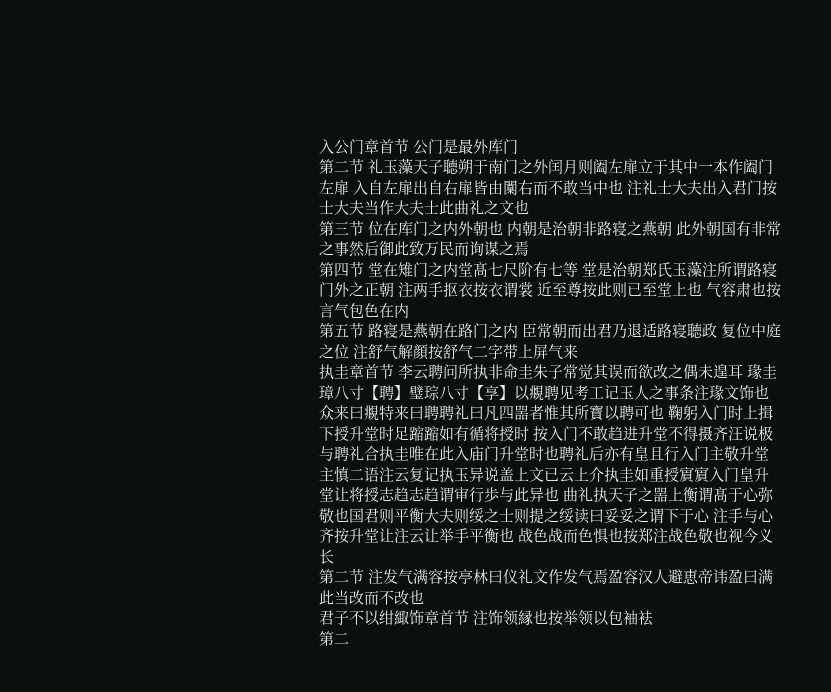入公门章首节 公门是最外库门
第二节 礼玉藻天子聴朔于南门之外闰月则阖左扉立于其中一本作阖门左扉 入自左扉出自右扉皆由闑右而不敢当中也 注礼士大夫出入君门按士大夫当作大夫士此曲礼之文也
第三节 位在库门之内外朝也 内朝是治朝非路寝之燕朝 此外朝国有非常之事然后御此致万民而询谋之焉
第四节 堂在雉门之内堂髙七尺阶有七等 堂是治朝郑氏玉藻注所谓路寝门外之正朝 注两手抠衣按衣谓裳 近至尊按此则已至堂上也 气容肃也按言气包色在内
第五节 路寝是燕朝在路门之内 臣常朝而出君乃退适路寝聴政 复位中庭之位 注舒气解顔按舒气二字带上屏气来
执圭章首节 李云聘问所执非命圭朱子常觉其误而欲改之偶未遑耳 瑑圭璋八寸【聘】璧琮八寸【享】以覜聘见考工记玉人之事条注瑑文饰也众来曰覜特来曰聘聘礼曰凡四噐者惟其所寳以聘可也 鞠躬入门时上揖下授升堂时足蹜蹜如有循将授时 按入门不敢趋进升堂不得摄齐汪说极与聘礼合执圭唯在此入庙门升堂时也聘礼后亦有皇且行入门主敬升堂主慎二语注云复记执玉异说盖上文已云上介执圭如重授賔賔入门皇升堂让将授志趋志趋谓审行歩与此异也 曲礼执天子之噐上衡谓髙于心弥敬也国君则平衡大夫则绥之士则提之绥读曰妥妥之谓下于心 注手与心齐按升堂让注云让举手平衡也 战色战而色惧也按郑注战色敬也视今义长
第二节 注发气满容按亭林曰仪礼文作发气焉盈容汉人避恵帝讳盈曰满此当改而不改也
君子不以绀緅饰章首节 注饰领縁也按举领以包袖袪
第二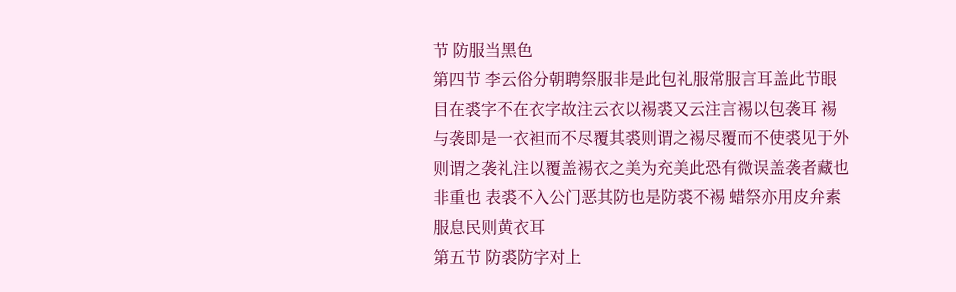节 防服当黑色
第四节 李云俗分朝聘祭服非是此包礼服常服言耳盖此节眼目在裘字不在衣字故注云衣以裼裘又云注言裼以包袭耳 裼与袭即是一衣袒而不尽覆其裘则谓之裼尽覆而不使裘见于外则谓之袭礼注以覆盖裼衣之美为充美此恐有微误盖袭者藏也非重也 表裘不入公门恶其防也是防裘不裼 蜡祭亦用皮弁素服息民则黄衣耳
第五节 防裘防字对上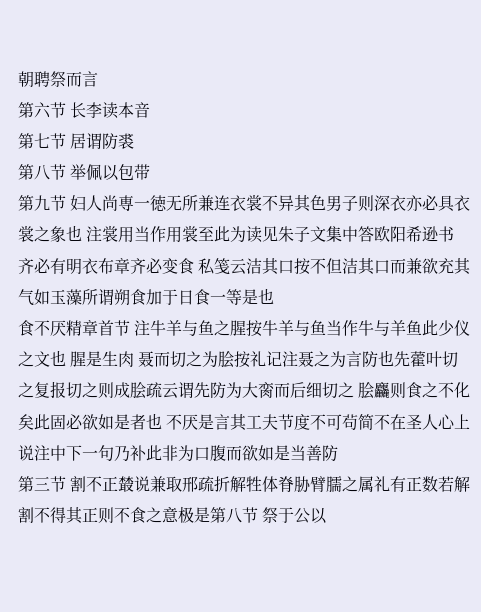朝聘祭而言
第六节 长李读本音
第七节 居谓防裘
第八节 举佩以包带
第九节 妇人尚専一徳无所兼连衣裳不异其色男子则深衣亦必具衣裳之象也 注裳用当作用裳至此为读见朱子文集中答欧阳希逊书
齐必有明衣布章齐必变食 私笺云洁其口按不但洁其口而兼欲充其气如玉藻所谓朔食加于日食一等是也
食不厌精章首节 注牛羊与鱼之腥按牛羊与鱼当作牛与羊鱼此少仪之文也 腥是生肉 聂而切之为脍按礼记注聂之为言防也先藿叶切之复报切之则成脍疏云谓先防为大脔而后细切之 脍麤则食之不化矣此固必欲如是者也 不厌是言其工夫节度不可茍简不在圣人心上说注中下一句乃补此非为口腹而欲如是当善防
第三节 割不正樷说兼取邢疏折解牲体脊胁臂臑之属礼有正数若解割不得其正则不食之意极是第八节 祭于公以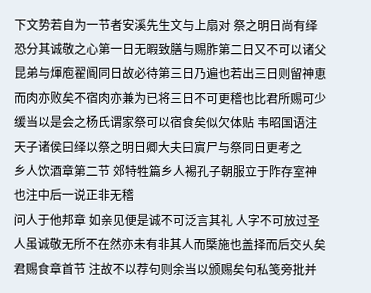下文势若自为一节者安溪先生文与上扇对 祭之明日尚有绎恐分其诚敬之心第一日无暇致膳与赐胙第二日又不可以诸父昆弟与煇庖翟阍同日故必待第三日乃遍也若出三日则留神恵而肉亦败矣不宿肉亦兼为已将三日不可更稽也比君所赐可少缓当以是会之杨氏谓家祭可以宿食矣似欠体贴 韦昭国语注天子诸侯曰绎以祭之明日卿大夫曰賔尸与祭同日更考之
乡人饮酒章第二节 郊特牲篇乡人裼孔子朝服立于阼存室神也注中后一说正非无稽
问人于他邦章 如亲见便是诚不可泛言其礼 人字不可放过圣人虽诚敬无所不在然亦未有非其人而槩施也盖择而后交乆矣
君赐食章首节 注故不以荐句则余当以颁赐矣句私笺旁批并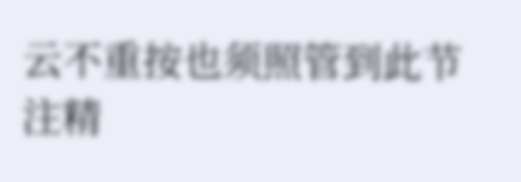云不重按也须照管到此节注精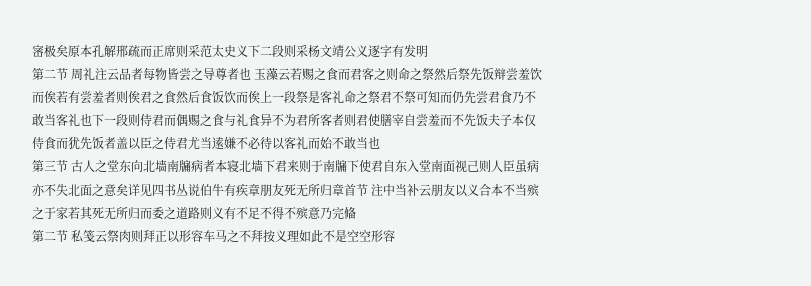宻极矣原本孔解邢疏而正席则采范太史义下二段则采杨文靖公义逐字有发明
第二节 周礼注云品者每物皆尝之导尊者也 玉藻云若赐之食而君客之则命之祭然后祭先饭辩尝羞饮而俟若有尝羞者则俟君之食然后食饭饮而俟上一段祭是客礼命之祭君不祭可知而仍先尝君食乃不敢当客礼也下一段则侍君而偶赐之食与礼食异不为君所客者则君使膳宰自尝羞而不先饭夫子本仅侍食而犹先饭者盖以臣之侍君尤当逺嫌不必待以客礼而始不敢当也
第三节 古人之堂东向北墙南牖病者本寝北墙下君来则于南牖下使君自东入堂南面视己则人臣虽病亦不失北面之意矣详见四书丛说伯牛有疾章朋友死无所归章首节 注中当补云朋友以义合本不当殡之于家若其死无所归而委之道路则义有不足不得不殡意乃完偹
第二节 私笺云祭肉则拜正以形容车马之不拜按义理如此不是空空形容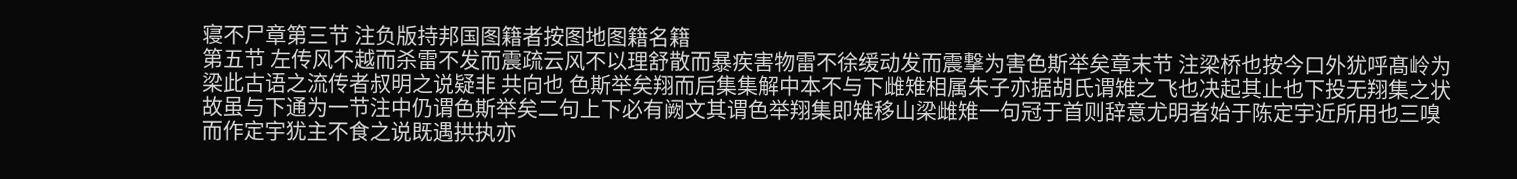寝不尸章第三节 注负版持邦国图籍者按图地图籍名籍
第五节 左传风不越而杀雷不发而震疏云风不以理舒散而暴疾害物雷不徐缓动发而震撃为害色斯举矣章末节 注梁桥也按今口外犹呼髙岭为梁此古语之流传者叔明之说疑非 共向也 色斯举矣翔而后集集解中本不与下雌雉相属朱子亦据胡氏谓雉之飞也决起其止也下投无翔集之状故虽与下通为一节注中仍谓色斯举矣二句上下必有阙文其谓色举翔集即雉移山梁雌雉一句冠于首则辞意尤明者始于陈定宇近所用也三嗅而作定宇犹主不食之说既遇拱执亦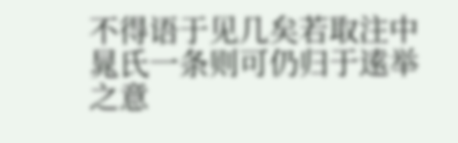不得语于见几矣若取注中晁氏一条则可仍归于逺举之意